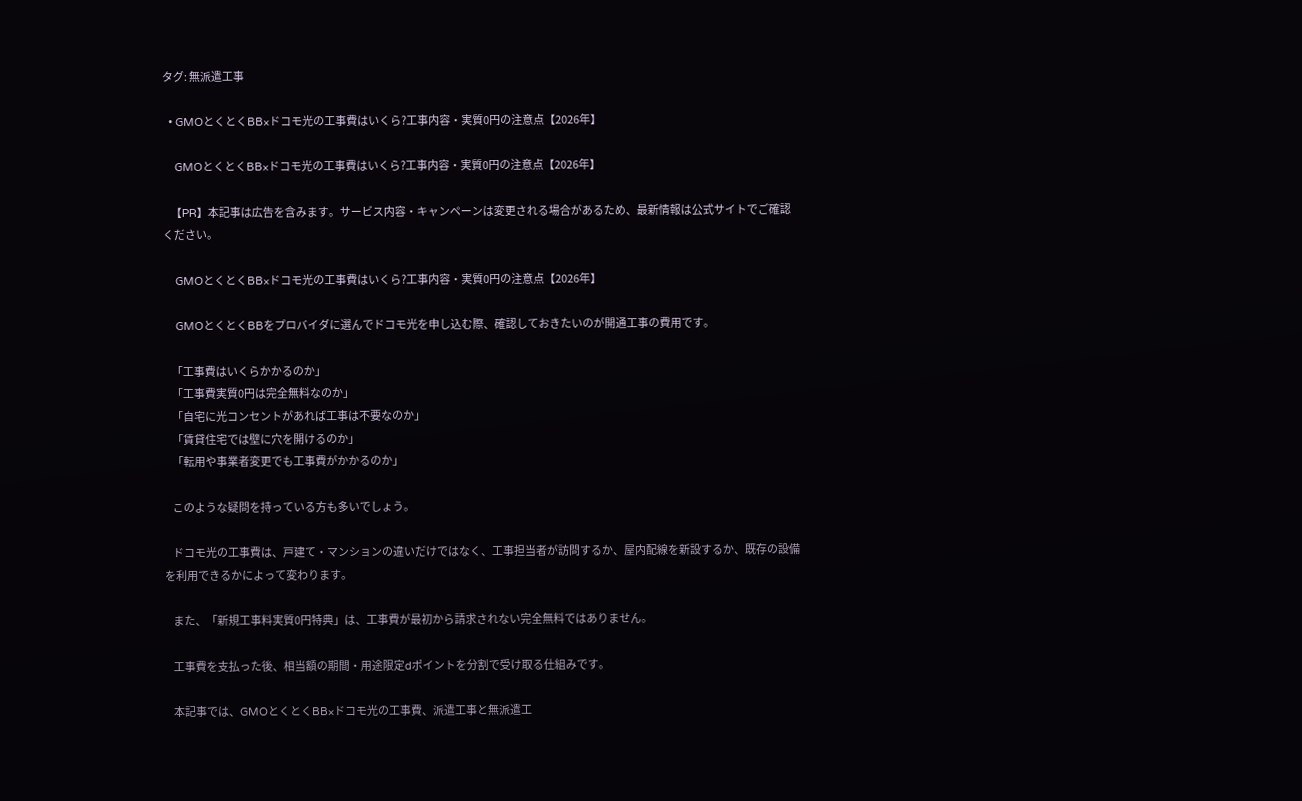タグ: 無派遣工事

  • GMOとくとくBB×ドコモ光の工事費はいくら?工事内容・実質0円の注意点【2026年】

    GMOとくとくBB×ドコモ光の工事費はいくら?工事内容・実質0円の注意点【2026年】

    【PR】本記事は広告を含みます。サービス内容・キャンペーンは変更される場合があるため、最新情報は公式サイトでご確認ください。

    GMOとくとくBB×ドコモ光の工事費はいくら?工事内容・実質0円の注意点【2026年】

    GMOとくとくBBをプロバイダに選んでドコモ光を申し込む際、確認しておきたいのが開通工事の費用です。

    「工事費はいくらかかるのか」
    「工事費実質0円は完全無料なのか」
    「自宅に光コンセントがあれば工事は不要なのか」
    「賃貸住宅では壁に穴を開けるのか」
    「転用や事業者変更でも工事費がかかるのか」

    このような疑問を持っている方も多いでしょう。

    ドコモ光の工事費は、戸建て・マンションの違いだけではなく、工事担当者が訪問するか、屋内配線を新設するか、既存の設備を利用できるかによって変わります。

    また、「新規工事料実質0円特典」は、工事費が最初から請求されない完全無料ではありません。

    工事費を支払った後、相当額の期間・用途限定dポイントを分割で受け取る仕組みです。

    本記事では、GMOとくとくBB×ドコモ光の工事費、派遣工事と無派遣工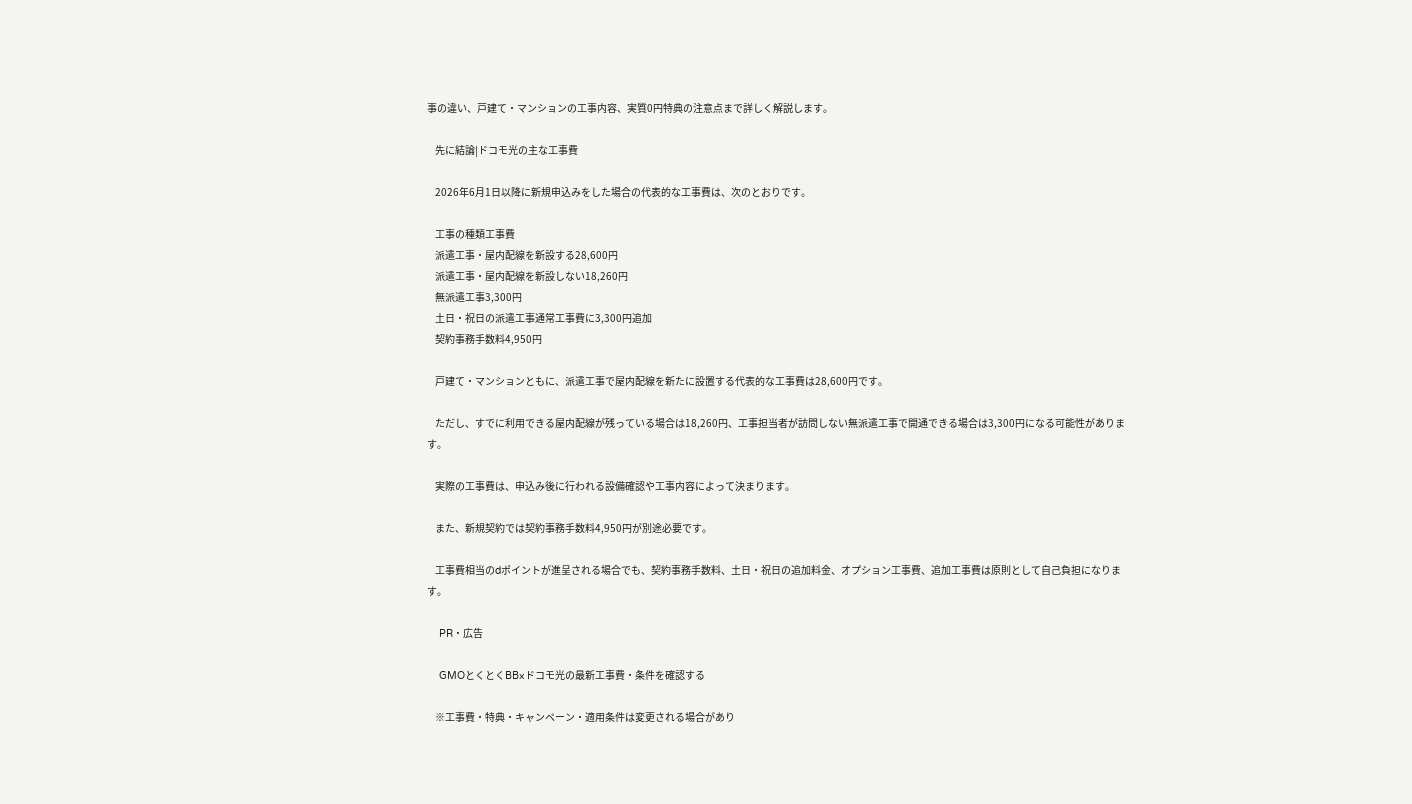事の違い、戸建て・マンションの工事内容、実質0円特典の注意点まで詳しく解説します。

    先に結論|ドコモ光の主な工事費

    2026年6月1日以降に新規申込みをした場合の代表的な工事費は、次のとおりです。

    工事の種類工事費
    派遣工事・屋内配線を新設する28,600円
    派遣工事・屋内配線を新設しない18,260円
    無派遣工事3,300円
    土日・祝日の派遣工事通常工事費に3,300円追加
    契約事務手数料4,950円

    戸建て・マンションともに、派遣工事で屋内配線を新たに設置する代表的な工事費は28,600円です。

    ただし、すでに利用できる屋内配線が残っている場合は18,260円、工事担当者が訪問しない無派遣工事で開通できる場合は3,300円になる可能性があります。

    実際の工事費は、申込み後に行われる設備確認や工事内容によって決まります。

    また、新規契約では契約事務手数料4,950円が別途必要です。

    工事費相当のdポイントが進呈される場合でも、契約事務手数料、土日・祝日の追加料金、オプション工事費、追加工事費は原則として自己負担になります。

    PR・広告

    GMOとくとくBB×ドコモ光の最新工事費・条件を確認する

    ※工事費・特典・キャンペーン・適用条件は変更される場合があり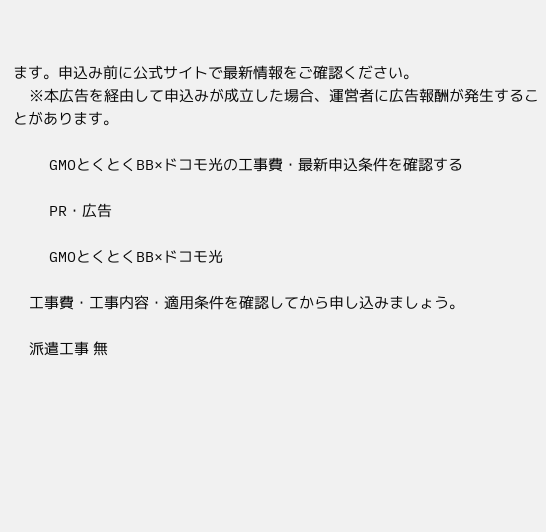ます。申込み前に公式サイトで最新情報をご確認ください。
    ※本広告を経由して申込みが成立した場合、運営者に広告報酬が発生することがあります。

    GMOとくとくBB×ドコモ光の工事費・最新申込条件を確認する

    PR・広告

    GMOとくとくBB×ドコモ光

    工事費・工事内容・適用条件を確認してから申し込みましょう。

    派遣工事 無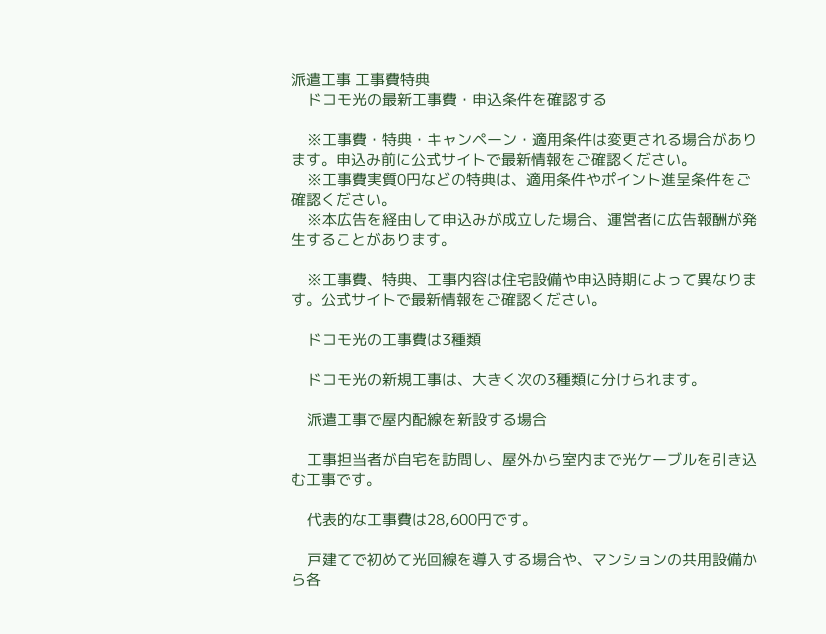派遣工事 工事費特典
    ドコモ光の最新工事費・申込条件を確認する

    ※工事費・特典・キャンペーン・適用条件は変更される場合があります。申込み前に公式サイトで最新情報をご確認ください。
    ※工事費実質0円などの特典は、適用条件やポイント進呈条件をご確認ください。
    ※本広告を経由して申込みが成立した場合、運営者に広告報酬が発生することがあります。

    ※工事費、特典、工事内容は住宅設備や申込時期によって異なります。公式サイトで最新情報をご確認ください。

    ドコモ光の工事費は3種類

    ドコモ光の新規工事は、大きく次の3種類に分けられます。

    派遣工事で屋内配線を新設する場合

    工事担当者が自宅を訪問し、屋外から室内まで光ケーブルを引き込む工事です。

    代表的な工事費は28,600円です。

    戸建てで初めて光回線を導入する場合や、マンションの共用設備から各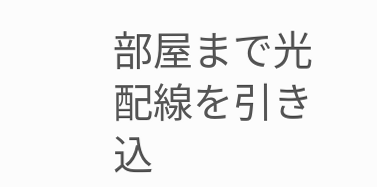部屋まで光配線を引き込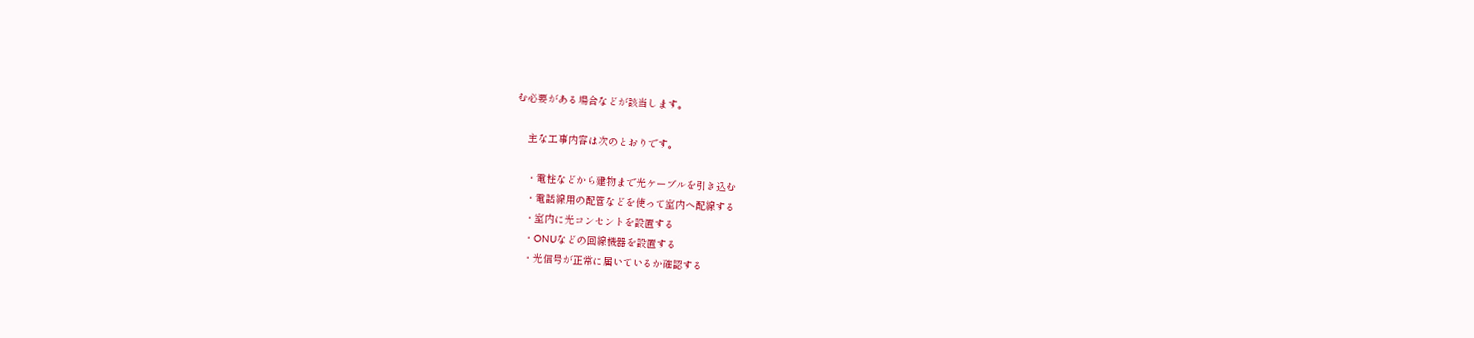む必要がある場合などが該当します。

    主な工事内容は次のとおりです。

    ・電柱などから建物まで光ケーブルを引き込む
    ・電話線用の配管などを使って室内へ配線する
    ・室内に光コンセントを設置する
    ・ONUなどの回線機器を設置する
    ・光信号が正常に届いているか確認する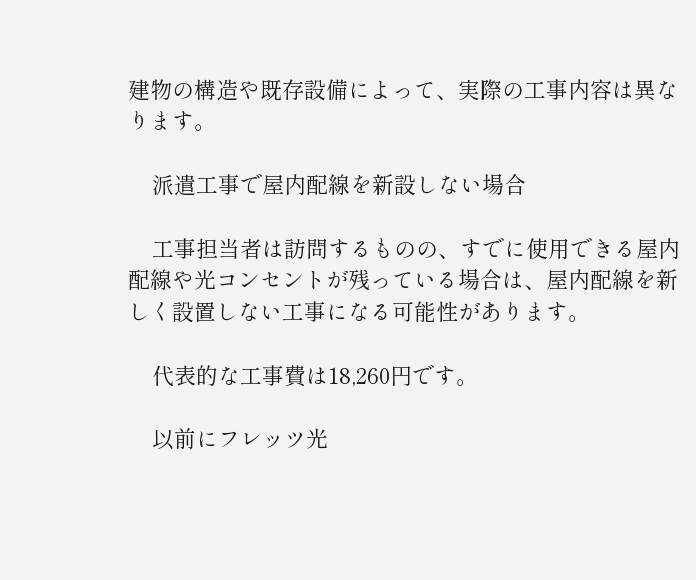建物の構造や既存設備によって、実際の工事内容は異なります。

    派遣工事で屋内配線を新設しない場合

    工事担当者は訪問するものの、すでに使用できる屋内配線や光コンセントが残っている場合は、屋内配線を新しく設置しない工事になる可能性があります。

    代表的な工事費は18,260円です。

    以前にフレッツ光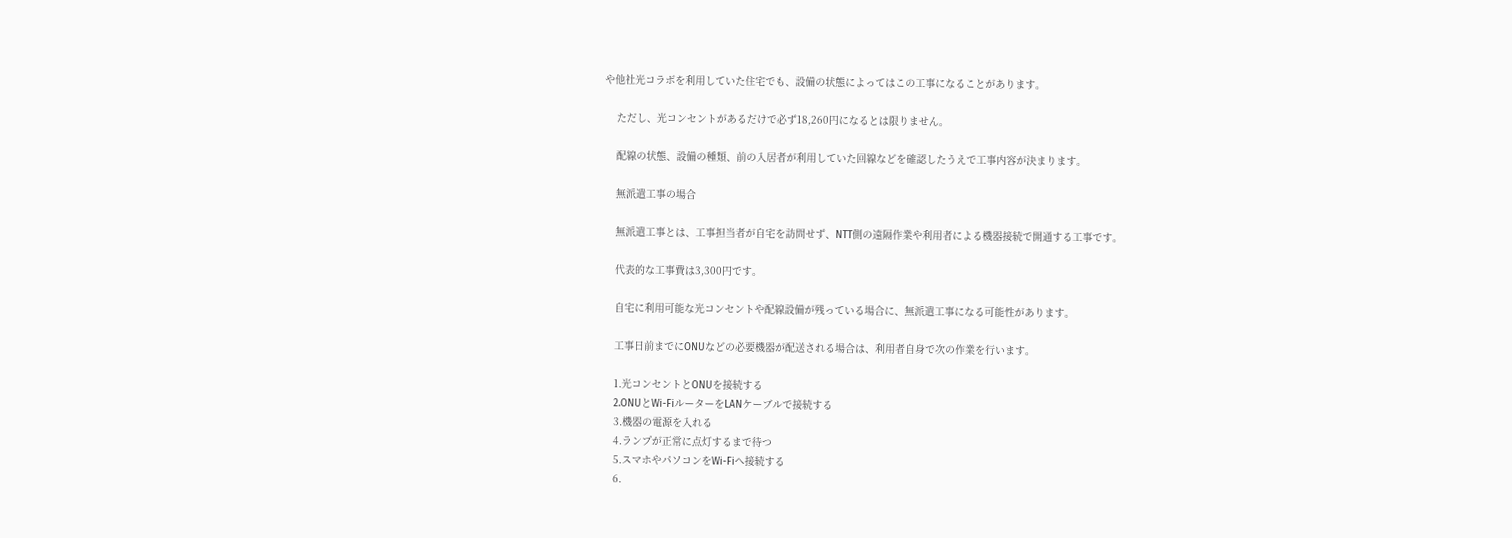や他社光コラボを利用していた住宅でも、設備の状態によってはこの工事になることがあります。

    ただし、光コンセントがあるだけで必ず18,260円になるとは限りません。

    配線の状態、設備の種類、前の入居者が利用していた回線などを確認したうえで工事内容が決まります。

    無派遣工事の場合

    無派遣工事とは、工事担当者が自宅を訪問せず、NTT側の遠隔作業や利用者による機器接続で開通する工事です。

    代表的な工事費は3,300円です。

    自宅に利用可能な光コンセントや配線設備が残っている場合に、無派遣工事になる可能性があります。

    工事日前までにONUなどの必要機器が配送される場合は、利用者自身で次の作業を行います。

    1.光コンセントとONUを接続する
    2.ONUとWi-FiルーターをLANケーブルで接続する
    3.機器の電源を入れる
    4.ランプが正常に点灯するまで待つ
    5.スマホやパソコンをWi-Fiへ接続する
    6.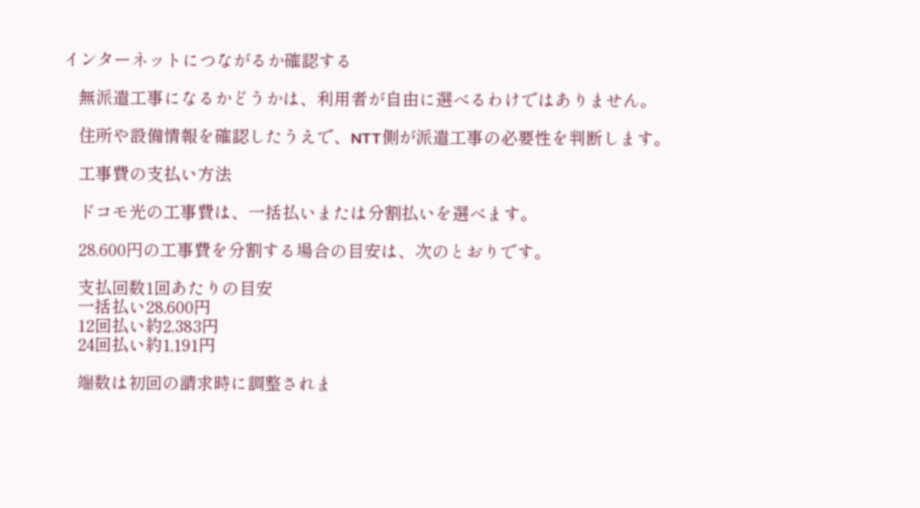インターネットにつながるか確認する

    無派遣工事になるかどうかは、利用者が自由に選べるわけではありません。

    住所や設備情報を確認したうえで、NTT側が派遣工事の必要性を判断します。

    工事費の支払い方法

    ドコモ光の工事費は、一括払いまたは分割払いを選べます。

    28,600円の工事費を分割する場合の目安は、次のとおりです。

    支払回数1回あたりの目安
    一括払い28,600円
    12回払い約2,383円
    24回払い約1,191円

    端数は初回の請求時に調整されま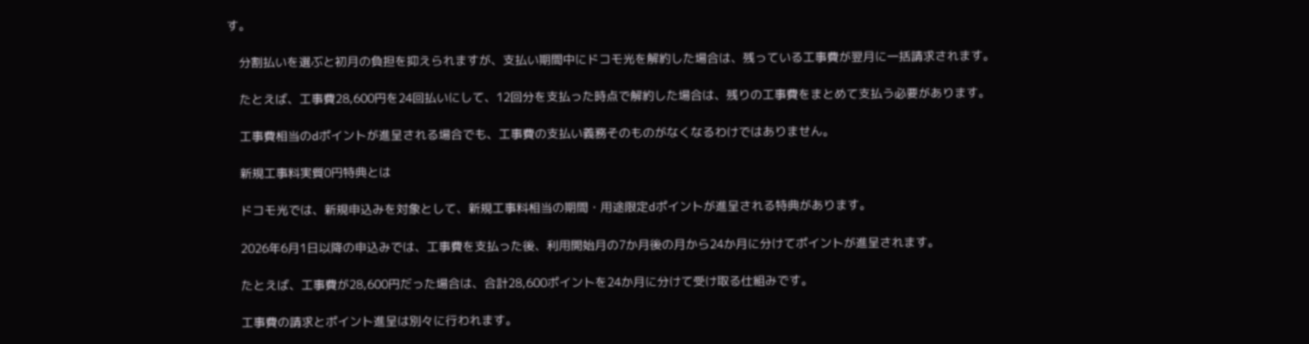す。

    分割払いを選ぶと初月の負担を抑えられますが、支払い期間中にドコモ光を解約した場合は、残っている工事費が翌月に一括請求されます。

    たとえば、工事費28,600円を24回払いにして、12回分を支払った時点で解約した場合は、残りの工事費をまとめて支払う必要があります。

    工事費相当のdポイントが進呈される場合でも、工事費の支払い義務そのものがなくなるわけではありません。

    新規工事料実質0円特典とは

    ドコモ光では、新規申込みを対象として、新規工事料相当の期間・用途限定dポイントが進呈される特典があります。

    2026年6月1日以降の申込みでは、工事費を支払った後、利用開始月の7か月後の月から24か月に分けてポイントが進呈されます。

    たとえば、工事費が28,600円だった場合は、合計28,600ポイントを24か月に分けて受け取る仕組みです。

    工事費の請求とポイント進呈は別々に行われます。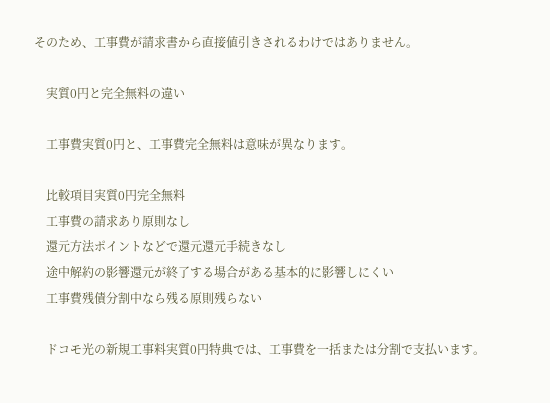そのため、工事費が請求書から直接値引きされるわけではありません。

    実質0円と完全無料の違い

    工事費実質0円と、工事費完全無料は意味が異なります。

    比較項目実質0円完全無料
    工事費の請求あり原則なし
    還元方法ポイントなどで還元還元手続きなし
    途中解約の影響還元が終了する場合がある基本的に影響しにくい
    工事費残債分割中なら残る原則残らない

    ドコモ光の新規工事料実質0円特典では、工事費を一括または分割で支払います。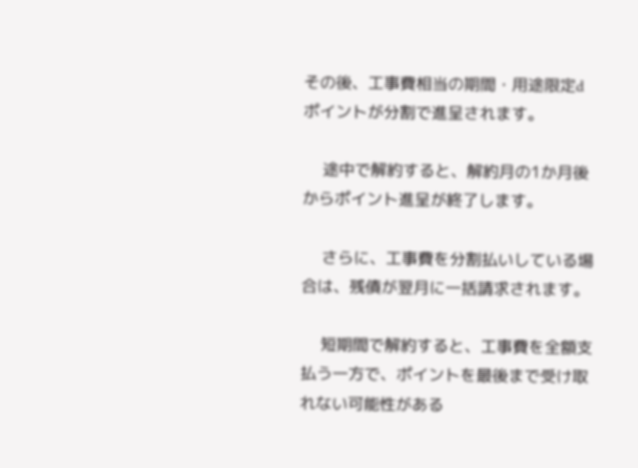その後、工事費相当の期間・用途限定dポイントが分割で進呈されます。

    途中で解約すると、解約月の1か月後からポイント進呈が終了します。

    さらに、工事費を分割払いしている場合は、残債が翌月に一括請求されます。

    短期間で解約すると、工事費を全額支払う一方で、ポイントを最後まで受け取れない可能性がある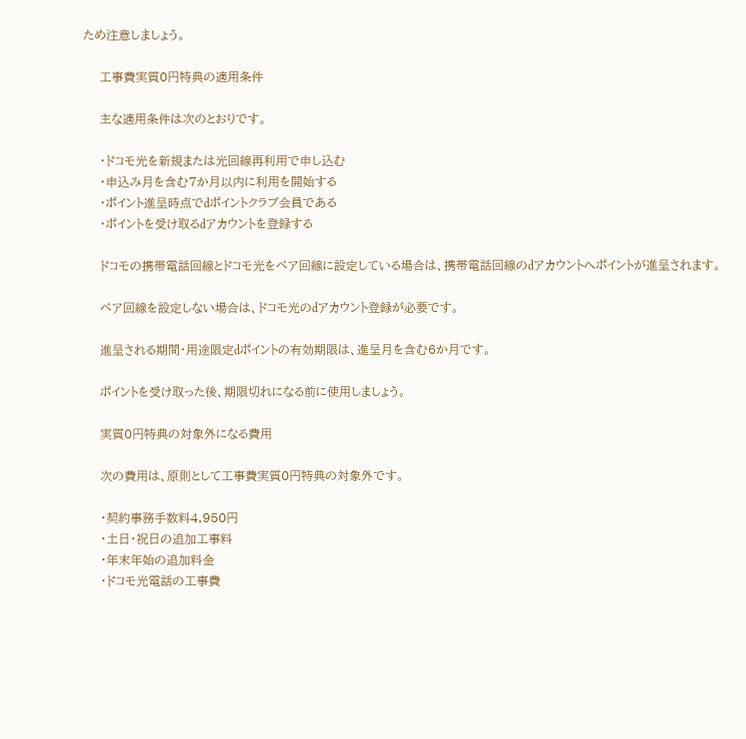ため注意しましょう。

    工事費実質0円特典の適用条件

    主な適用条件は次のとおりです。

    ・ドコモ光を新規または光回線再利用で申し込む
    ・申込み月を含む7か月以内に利用を開始する
    ・ポイント進呈時点でdポイントクラブ会員である
    ・ポイントを受け取るdアカウントを登録する

    ドコモの携帯電話回線とドコモ光をペア回線に設定している場合は、携帯電話回線のdアカウントへポイントが進呈されます。

    ペア回線を設定しない場合は、ドコモ光のdアカウント登録が必要です。

    進呈される期間・用途限定dポイントの有効期限は、進呈月を含む6か月です。

    ポイントを受け取った後、期限切れになる前に使用しましょう。

    実質0円特典の対象外になる費用

    次の費用は、原則として工事費実質0円特典の対象外です。

    ・契約事務手数料4,950円
    ・土日・祝日の追加工事料
    ・年末年始の追加料金
    ・ドコモ光電話の工事費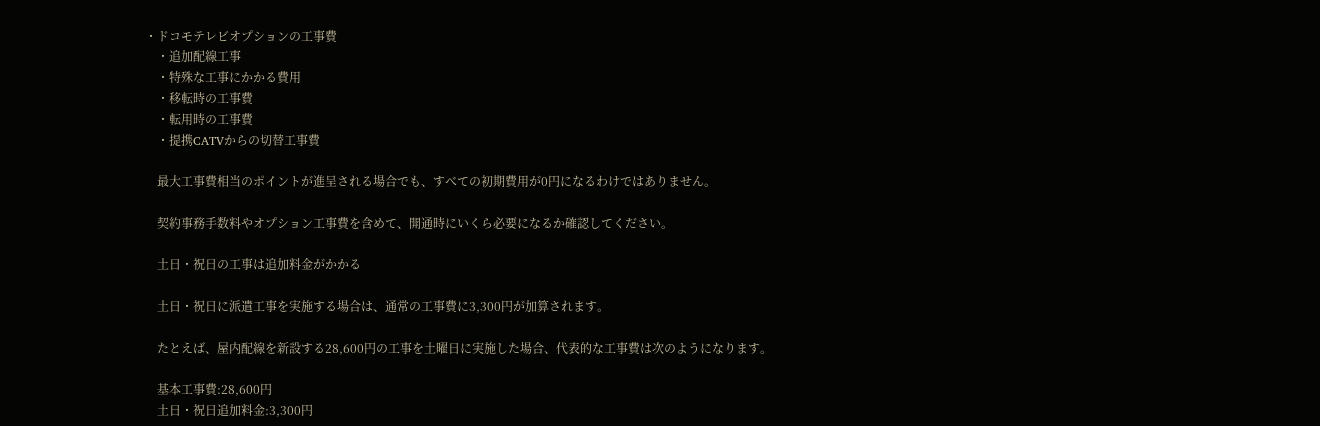・ドコモテレビオプションの工事費
    ・追加配線工事
    ・特殊な工事にかかる費用
    ・移転時の工事費
    ・転用時の工事費
    ・提携CATVからの切替工事費

    最大工事費相当のポイントが進呈される場合でも、すべての初期費用が0円になるわけではありません。

    契約事務手数料やオプション工事費を含めて、開通時にいくら必要になるか確認してください。

    土日・祝日の工事は追加料金がかかる

    土日・祝日に派遣工事を実施する場合は、通常の工事費に3,300円が加算されます。

    たとえば、屋内配線を新設する28,600円の工事を土曜日に実施した場合、代表的な工事費は次のようになります。

    基本工事費:28,600円
    土日・祝日追加料金:3,300円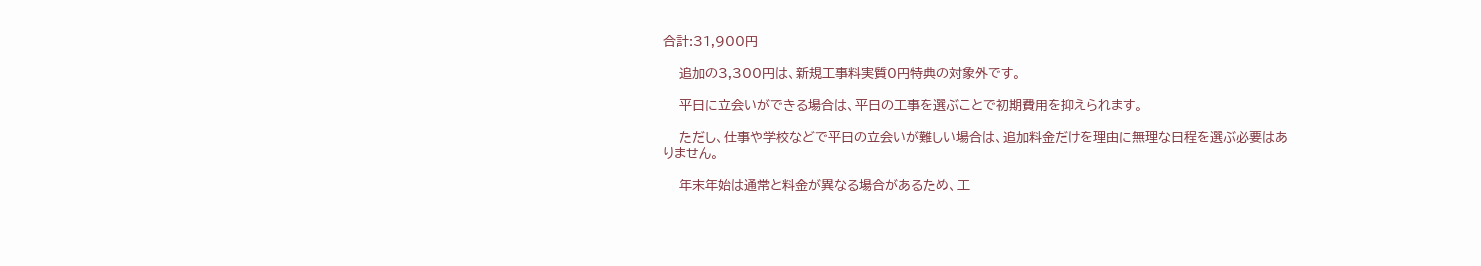合計:31,900円

    追加の3,300円は、新規工事料実質0円特典の対象外です。

    平日に立会いができる場合は、平日の工事を選ぶことで初期費用を抑えられます。

    ただし、仕事や学校などで平日の立会いが難しい場合は、追加料金だけを理由に無理な日程を選ぶ必要はありません。

    年末年始は通常と料金が異なる場合があるため、工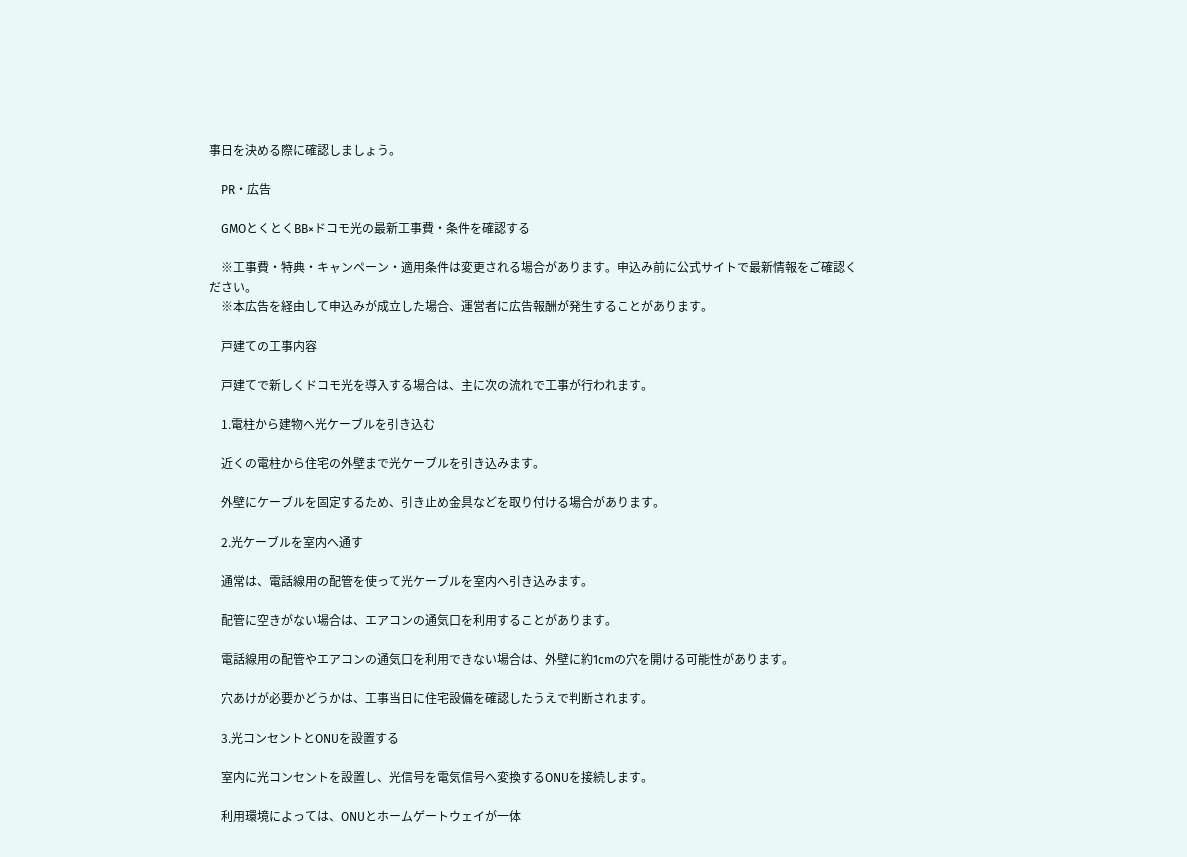事日を決める際に確認しましょう。

    PR・広告

    GMOとくとくBB×ドコモ光の最新工事費・条件を確認する

    ※工事費・特典・キャンペーン・適用条件は変更される場合があります。申込み前に公式サイトで最新情報をご確認ください。
    ※本広告を経由して申込みが成立した場合、運営者に広告報酬が発生することがあります。

    戸建ての工事内容

    戸建てで新しくドコモ光を導入する場合は、主に次の流れで工事が行われます。

    1.電柱から建物へ光ケーブルを引き込む

    近くの電柱から住宅の外壁まで光ケーブルを引き込みます。

    外壁にケーブルを固定するため、引き止め金具などを取り付ける場合があります。

    2.光ケーブルを室内へ通す

    通常は、電話線用の配管を使って光ケーブルを室内へ引き込みます。

    配管に空きがない場合は、エアコンの通気口を利用することがあります。

    電話線用の配管やエアコンの通気口を利用できない場合は、外壁に約1cmの穴を開ける可能性があります。

    穴あけが必要かどうかは、工事当日に住宅設備を確認したうえで判断されます。

    3.光コンセントとONUを設置する

    室内に光コンセントを設置し、光信号を電気信号へ変換するONUを接続します。

    利用環境によっては、ONUとホームゲートウェイが一体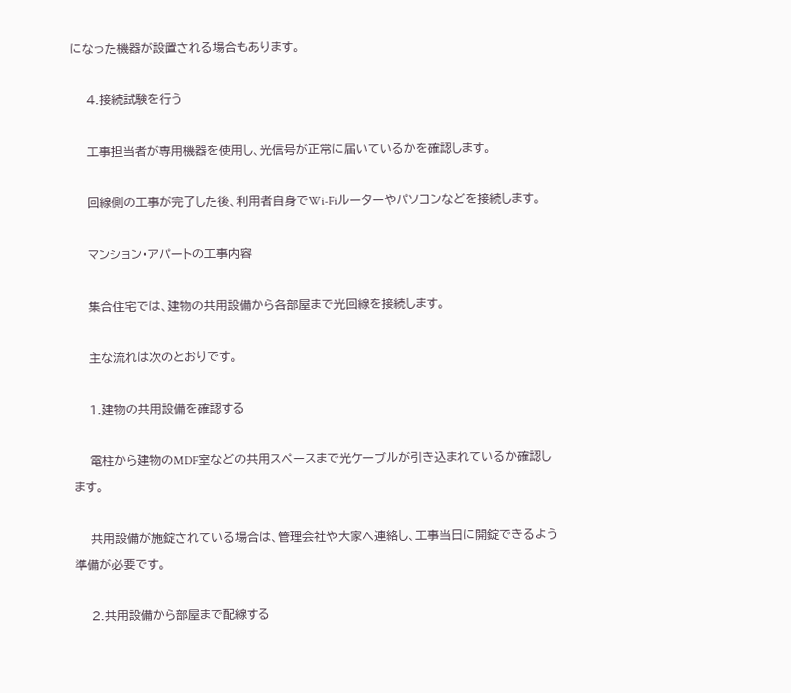になった機器が設置される場合もあります。

    4.接続試験を行う

    工事担当者が専用機器を使用し、光信号が正常に届いているかを確認します。

    回線側の工事が完了した後、利用者自身でWi-Fiルーターやパソコンなどを接続します。

    マンション・アパートの工事内容

    集合住宅では、建物の共用設備から各部屋まで光回線を接続します。

    主な流れは次のとおりです。

    1.建物の共用設備を確認する

    電柱から建物のMDF室などの共用スペースまで光ケーブルが引き込まれているか確認します。

    共用設備が施錠されている場合は、管理会社や大家へ連絡し、工事当日に開錠できるよう準備が必要です。

    2.共用設備から部屋まで配線する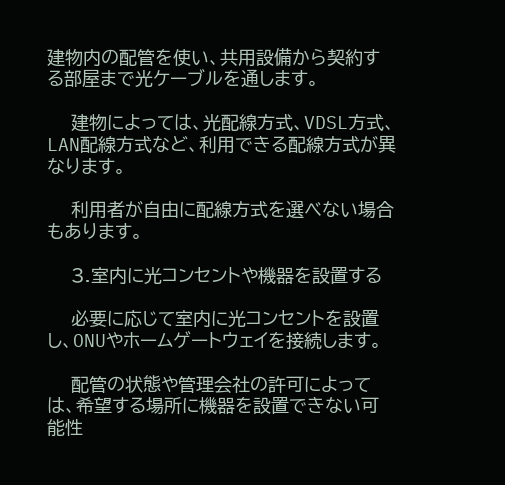建物内の配管を使い、共用設備から契約する部屋まで光ケーブルを通します。

    建物によっては、光配線方式、VDSL方式、LAN配線方式など、利用できる配線方式が異なります。

    利用者が自由に配線方式を選べない場合もあります。

    3.室内に光コンセントや機器を設置する

    必要に応じて室内に光コンセントを設置し、ONUやホームゲートウェイを接続します。

    配管の状態や管理会社の許可によっては、希望する場所に機器を設置できない可能性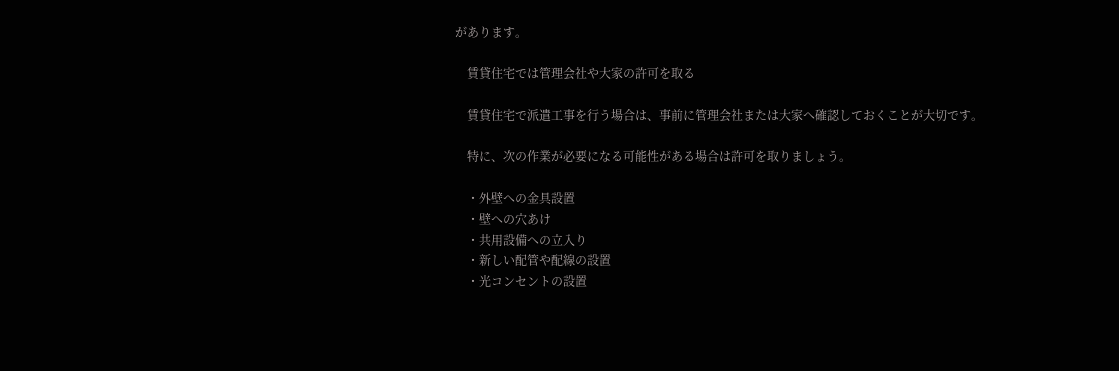があります。

    賃貸住宅では管理会社や大家の許可を取る

    賃貸住宅で派遣工事を行う場合は、事前に管理会社または大家へ確認しておくことが大切です。

    特に、次の作業が必要になる可能性がある場合は許可を取りましょう。

    ・外壁への金具設置
    ・壁への穴あけ
    ・共用設備への立入り
    ・新しい配管や配線の設置
    ・光コンセントの設置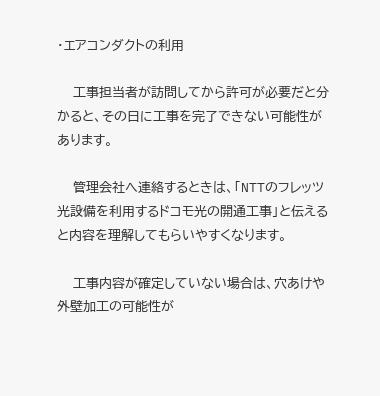・エアコンダクトの利用

    工事担当者が訪問してから許可が必要だと分かると、その日に工事を完了できない可能性があります。

    管理会社へ連絡するときは、「NTTのフレッツ光設備を利用するドコモ光の開通工事」と伝えると内容を理解してもらいやすくなります。

    工事内容が確定していない場合は、穴あけや外壁加工の可能性が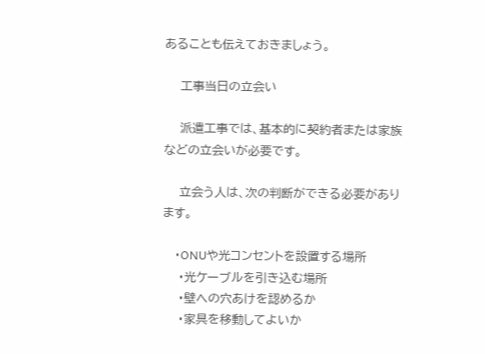あることも伝えておきましょう。

    工事当日の立会い

    派遣工事では、基本的に契約者または家族などの立会いが必要です。

    立会う人は、次の判断ができる必要があります。

    ・ONUや光コンセントを設置する場所
    ・光ケーブルを引き込む場所
    ・壁への穴あけを認めるか
    ・家具を移動してよいか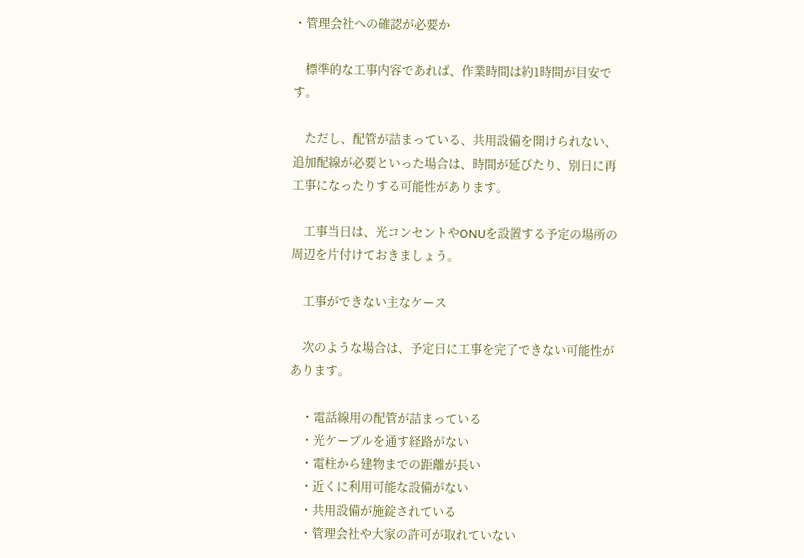・管理会社への確認が必要か

    標準的な工事内容であれば、作業時間は約1時間が目安です。

    ただし、配管が詰まっている、共用設備を開けられない、追加配線が必要といった場合は、時間が延びたり、別日に再工事になったりする可能性があります。

    工事当日は、光コンセントやONUを設置する予定の場所の周辺を片付けておきましょう。

    工事ができない主なケース

    次のような場合は、予定日に工事を完了できない可能性があります。

    ・電話線用の配管が詰まっている
    ・光ケーブルを通す経路がない
    ・電柱から建物までの距離が長い
    ・近くに利用可能な設備がない
    ・共用設備が施錠されている
    ・管理会社や大家の許可が取れていない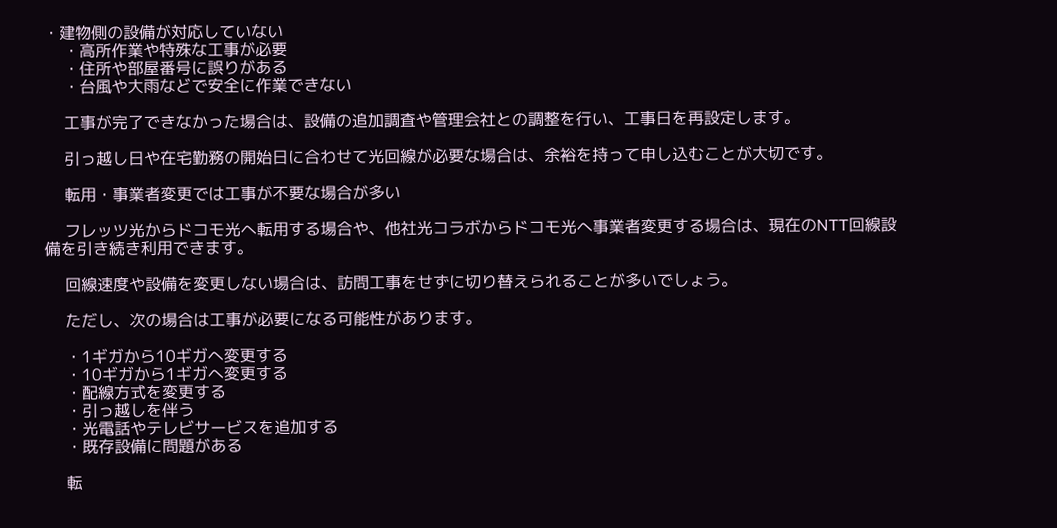・建物側の設備が対応していない
    ・高所作業や特殊な工事が必要
    ・住所や部屋番号に誤りがある
    ・台風や大雨などで安全に作業できない

    工事が完了できなかった場合は、設備の追加調査や管理会社との調整を行い、工事日を再設定します。

    引っ越し日や在宅勤務の開始日に合わせて光回線が必要な場合は、余裕を持って申し込むことが大切です。

    転用・事業者変更では工事が不要な場合が多い

    フレッツ光からドコモ光へ転用する場合や、他社光コラボからドコモ光へ事業者変更する場合は、現在のNTT回線設備を引き続き利用できます。

    回線速度や設備を変更しない場合は、訪問工事をせずに切り替えられることが多いでしょう。

    ただし、次の場合は工事が必要になる可能性があります。

    ・1ギガから10ギガへ変更する
    ・10ギガから1ギガへ変更する
    ・配線方式を変更する
    ・引っ越しを伴う
    ・光電話やテレビサービスを追加する
    ・既存設備に問題がある

    転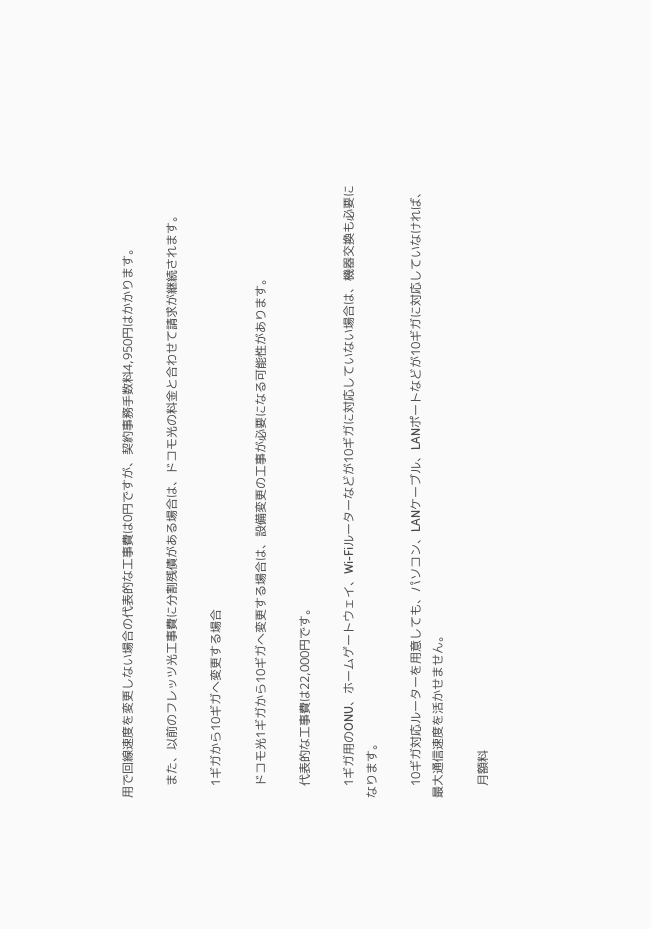用で回線速度を変更しない場合の代表的な工事費は0円ですが、契約事務手数料4,950円はかかります。

    また、以前のフレッツ光工事費に分割残債がある場合は、ドコモ光の料金と合わせて請求が継続されます。

    1ギガから10ギガへ変更する場合

    ドコモ光1ギガから10ギガへ変更する場合は、設備変更の工事が必要になる可能性があります。

    代表的な工事費は22,000円です。

    1ギガ用のONU、ホームゲートウェイ、Wi-Fiルーターなどが10ギガに対応していない場合は、機器交換も必要になります。

    10ギガ対応ルーターを用意しても、パソコン、LANケーブル、LANポートなどが10ギガに対応していなければ、最大通信速度を活かせません。

    月額料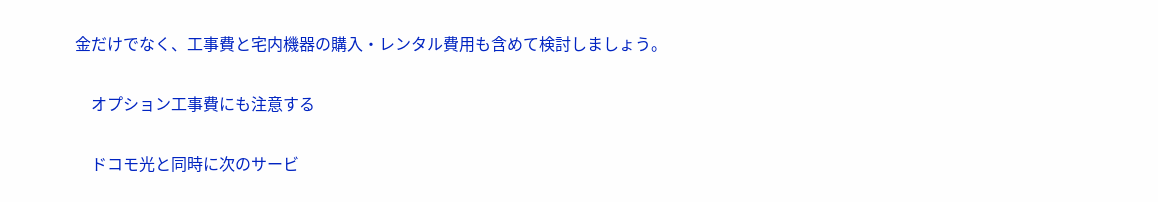金だけでなく、工事費と宅内機器の購入・レンタル費用も含めて検討しましょう。

    オプション工事費にも注意する

    ドコモ光と同時に次のサービ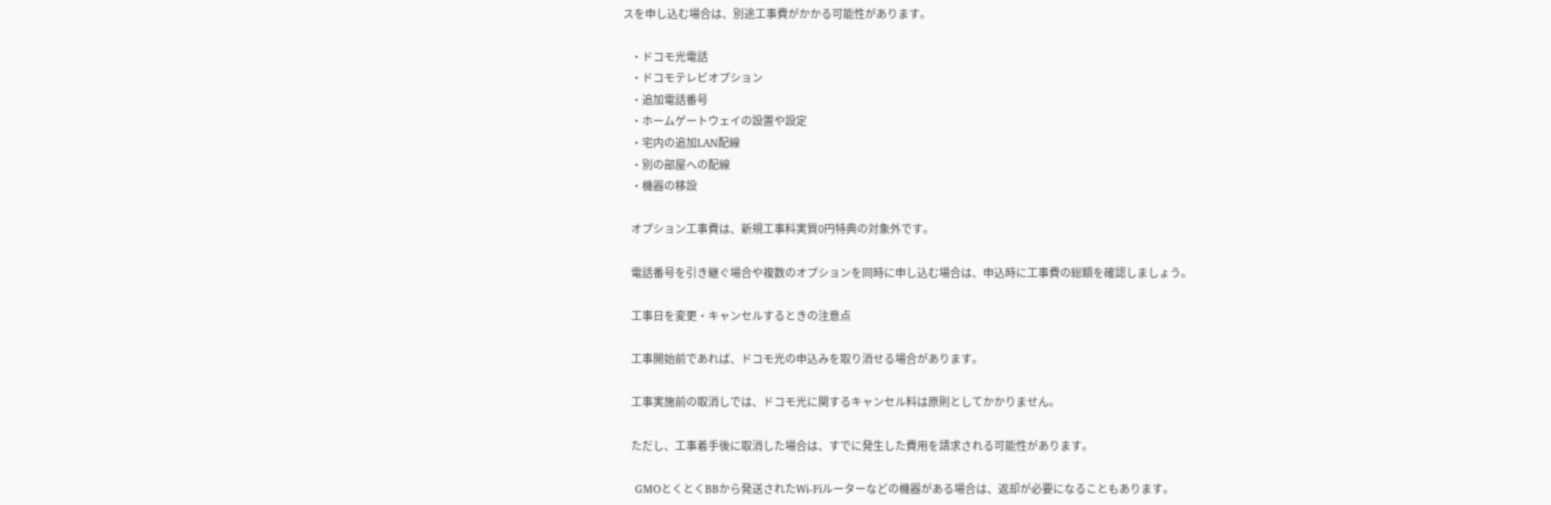スを申し込む場合は、別途工事費がかかる可能性があります。

    ・ドコモ光電話
    ・ドコモテレビオプション
    ・追加電話番号
    ・ホームゲートウェイの設置や設定
    ・宅内の追加LAN配線
    ・別の部屋への配線
    ・機器の移設

    オプション工事費は、新規工事料実質0円特典の対象外です。

    電話番号を引き継ぐ場合や複数のオプションを同時に申し込む場合は、申込時に工事費の総額を確認しましょう。

    工事日を変更・キャンセルするときの注意点

    工事開始前であれば、ドコモ光の申込みを取り消せる場合があります。

    工事実施前の取消しでは、ドコモ光に関するキャンセル料は原則としてかかりません。

    ただし、工事着手後に取消した場合は、すでに発生した費用を請求される可能性があります。

    GMOとくとくBBから発送されたWi-Fiルーターなどの機器がある場合は、返却が必要になることもあります。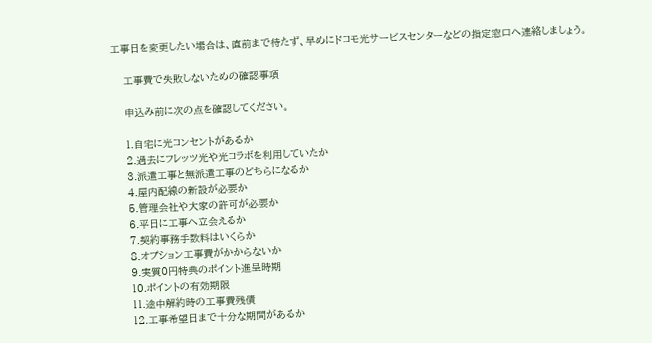工事日を変更したい場合は、直前まで待たず、早めにドコモ光サービスセンターなどの指定窓口へ連絡しましょう。

    工事費で失敗しないための確認事項

    申込み前に次の点を確認してください。

    1.自宅に光コンセントがあるか
    2.過去にフレッツ光や光コラボを利用していたか
    3.派遣工事と無派遣工事のどちらになるか
    4.屋内配線の新設が必要か
    5.管理会社や大家の許可が必要か
    6.平日に工事へ立会えるか
    7.契約事務手数料はいくらか
    8.オプション工事費がかからないか
    9.実質0円特典のポイント進呈時期
    10.ポイントの有効期限
    11.途中解約時の工事費残債
    12.工事希望日まで十分な期間があるか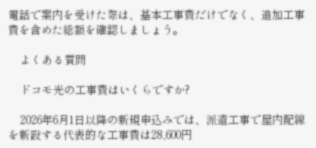電話で案内を受けた際は、基本工事費だけでなく、追加工事費を含めた総額を確認しましょう。

    よくある質問

    ドコモ光の工事費はいくらですか?

    2026年6月1日以降の新規申込みでは、派遣工事で屋内配線を新設する代表的な工事費は28,600円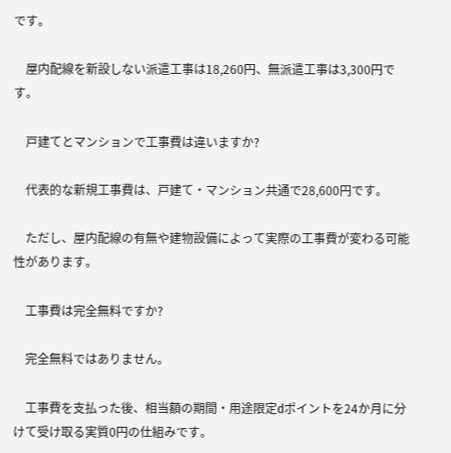です。

    屋内配線を新設しない派遣工事は18,260円、無派遣工事は3,300円です。

    戸建てとマンションで工事費は違いますか?

    代表的な新規工事費は、戸建て・マンション共通で28,600円です。

    ただし、屋内配線の有無や建物設備によって実際の工事費が変わる可能性があります。

    工事費は完全無料ですか?

    完全無料ではありません。

    工事費を支払った後、相当額の期間・用途限定dポイントを24か月に分けて受け取る実質0円の仕組みです。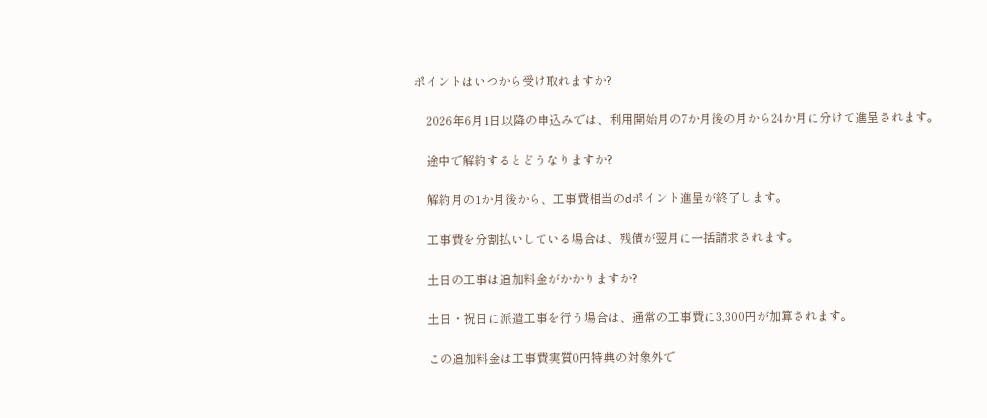ポイントはいつから受け取れますか?

    2026年6月1日以降の申込みでは、利用開始月の7か月後の月から24か月に分けて進呈されます。

    途中で解約するとどうなりますか?

    解約月の1か月後から、工事費相当のdポイント進呈が終了します。

    工事費を分割払いしている場合は、残債が翌月に一括請求されます。

    土日の工事は追加料金がかかりますか?

    土日・祝日に派遣工事を行う場合は、通常の工事費に3,300円が加算されます。

    この追加料金は工事費実質0円特典の対象外で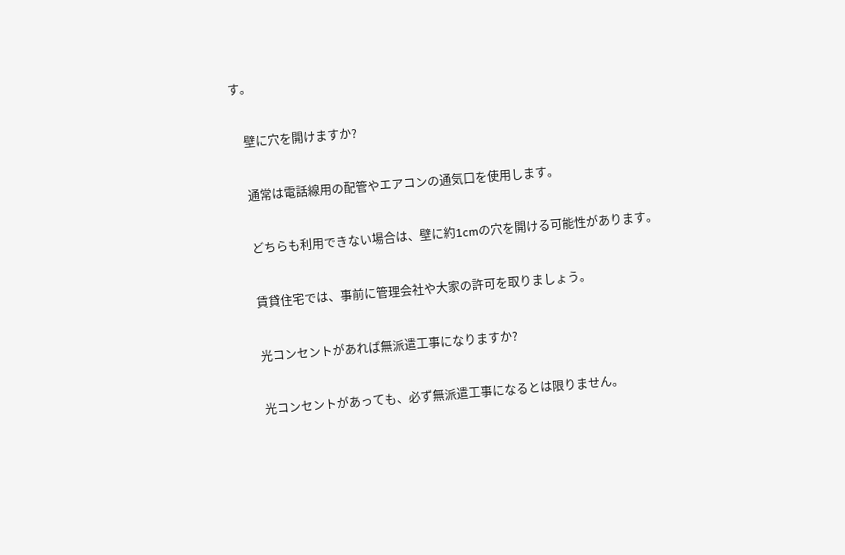す。

    壁に穴を開けますか?

    通常は電話線用の配管やエアコンの通気口を使用します。

    どちらも利用できない場合は、壁に約1cmの穴を開ける可能性があります。

    賃貸住宅では、事前に管理会社や大家の許可を取りましょう。

    光コンセントがあれば無派遣工事になりますか?

    光コンセントがあっても、必ず無派遣工事になるとは限りません。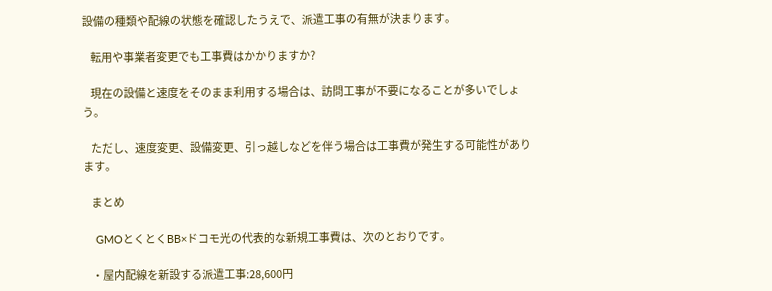設備の種類や配線の状態を確認したうえで、派遣工事の有無が決まります。

    転用や事業者変更でも工事費はかかりますか?

    現在の設備と速度をそのまま利用する場合は、訪問工事が不要になることが多いでしょう。

    ただし、速度変更、設備変更、引っ越しなどを伴う場合は工事費が発生する可能性があります。

    まとめ

    GMOとくとくBB×ドコモ光の代表的な新規工事費は、次のとおりです。

    ・屋内配線を新設する派遣工事:28,600円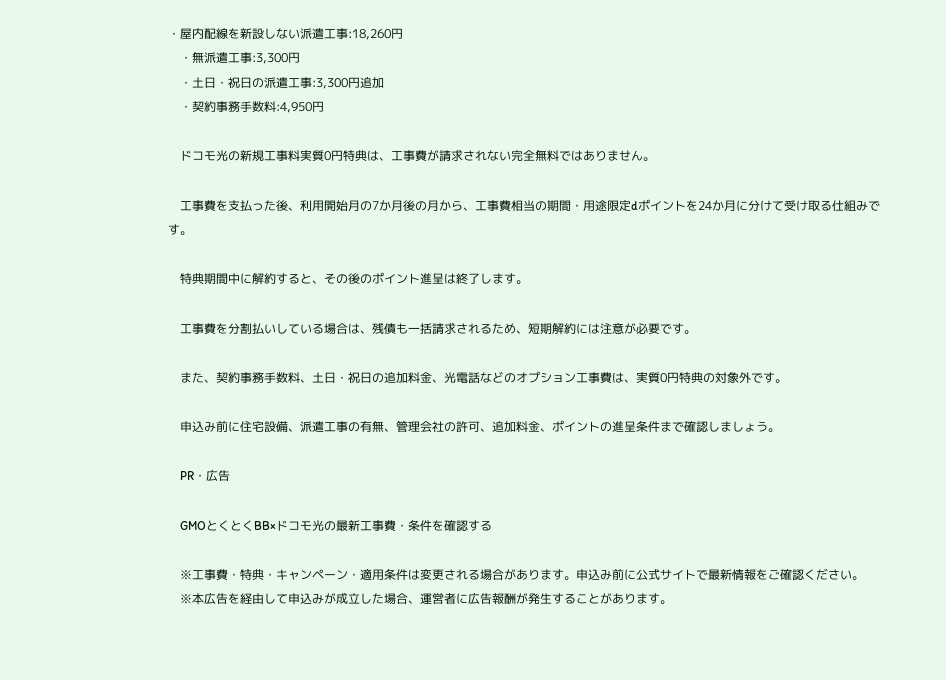・屋内配線を新設しない派遣工事:18,260円
    ・無派遣工事:3,300円
    ・土日・祝日の派遣工事:3,300円追加
    ・契約事務手数料:4,950円

    ドコモ光の新規工事料実質0円特典は、工事費が請求されない完全無料ではありません。

    工事費を支払った後、利用開始月の7か月後の月から、工事費相当の期間・用途限定dポイントを24か月に分けて受け取る仕組みです。

    特典期間中に解約すると、その後のポイント進呈は終了します。

    工事費を分割払いしている場合は、残債も一括請求されるため、短期解約には注意が必要です。

    また、契約事務手数料、土日・祝日の追加料金、光電話などのオプション工事費は、実質0円特典の対象外です。

    申込み前に住宅設備、派遣工事の有無、管理会社の許可、追加料金、ポイントの進呈条件まで確認しましょう。

    PR・広告

    GMOとくとくBB×ドコモ光の最新工事費・条件を確認する

    ※工事費・特典・キャンペーン・適用条件は変更される場合があります。申込み前に公式サイトで最新情報をご確認ください。
    ※本広告を経由して申込みが成立した場合、運営者に広告報酬が発生することがあります。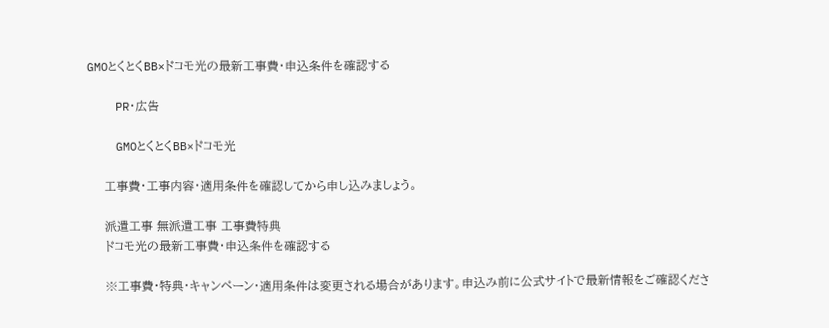GMOとくとくBB×ドコモ光の最新工事費・申込条件を確認する

    PR・広告

    GMOとくとくBB×ドコモ光

    工事費・工事内容・適用条件を確認してから申し込みましょう。

    派遣工事 無派遣工事 工事費特典
    ドコモ光の最新工事費・申込条件を確認する

    ※工事費・特典・キャンペーン・適用条件は変更される場合があります。申込み前に公式サイトで最新情報をご確認くださ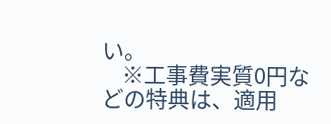い。
    ※工事費実質0円などの特典は、適用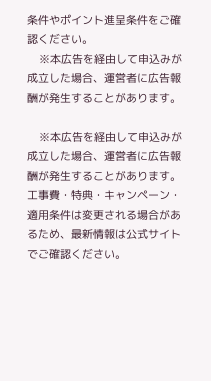条件やポイント進呈条件をご確認ください。
    ※本広告を経由して申込みが成立した場合、運営者に広告報酬が発生することがあります。

    ※本広告を経由して申込みが成立した場合、運営者に広告報酬が発生することがあります。工事費・特典・キャンペーン・適用条件は変更される場合があるため、最新情報は公式サイトでご確認ください。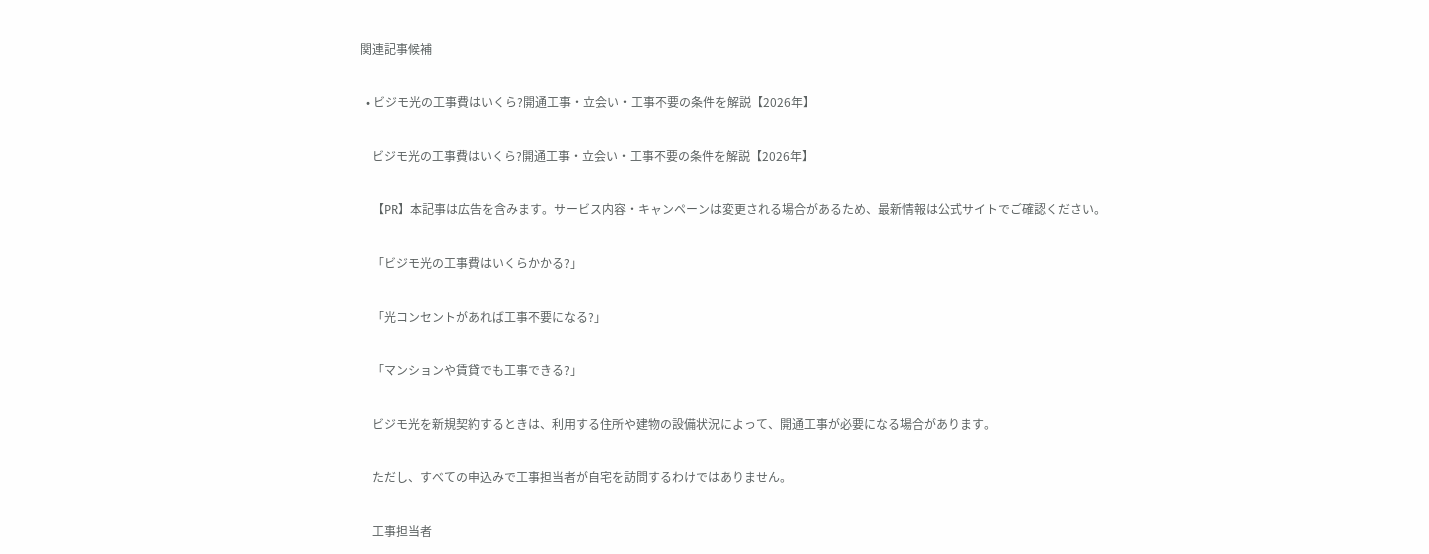関連記事候補

  • ビジモ光の工事費はいくら?開通工事・立会い・工事不要の条件を解説【2026年】

    ビジモ光の工事費はいくら?開通工事・立会い・工事不要の条件を解説【2026年】

    【PR】本記事は広告を含みます。サービス内容・キャンペーンは変更される場合があるため、最新情報は公式サイトでご確認ください。

    「ビジモ光の工事費はいくらかかる?」

    「光コンセントがあれば工事不要になる?」

    「マンションや賃貸でも工事できる?」

    ビジモ光を新規契約するときは、利用する住所や建物の設備状況によって、開通工事が必要になる場合があります。

    ただし、すべての申込みで工事担当者が自宅を訪問するわけではありません。

    工事担当者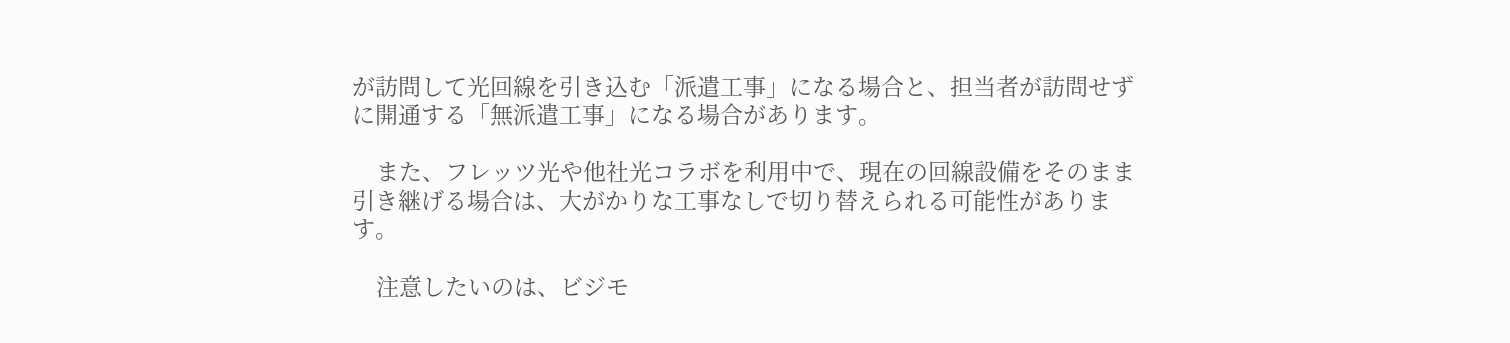が訪問して光回線を引き込む「派遣工事」になる場合と、担当者が訪問せずに開通する「無派遣工事」になる場合があります。

    また、フレッツ光や他社光コラボを利用中で、現在の回線設備をそのまま引き継げる場合は、大がかりな工事なしで切り替えられる可能性があります。

    注意したいのは、ビジモ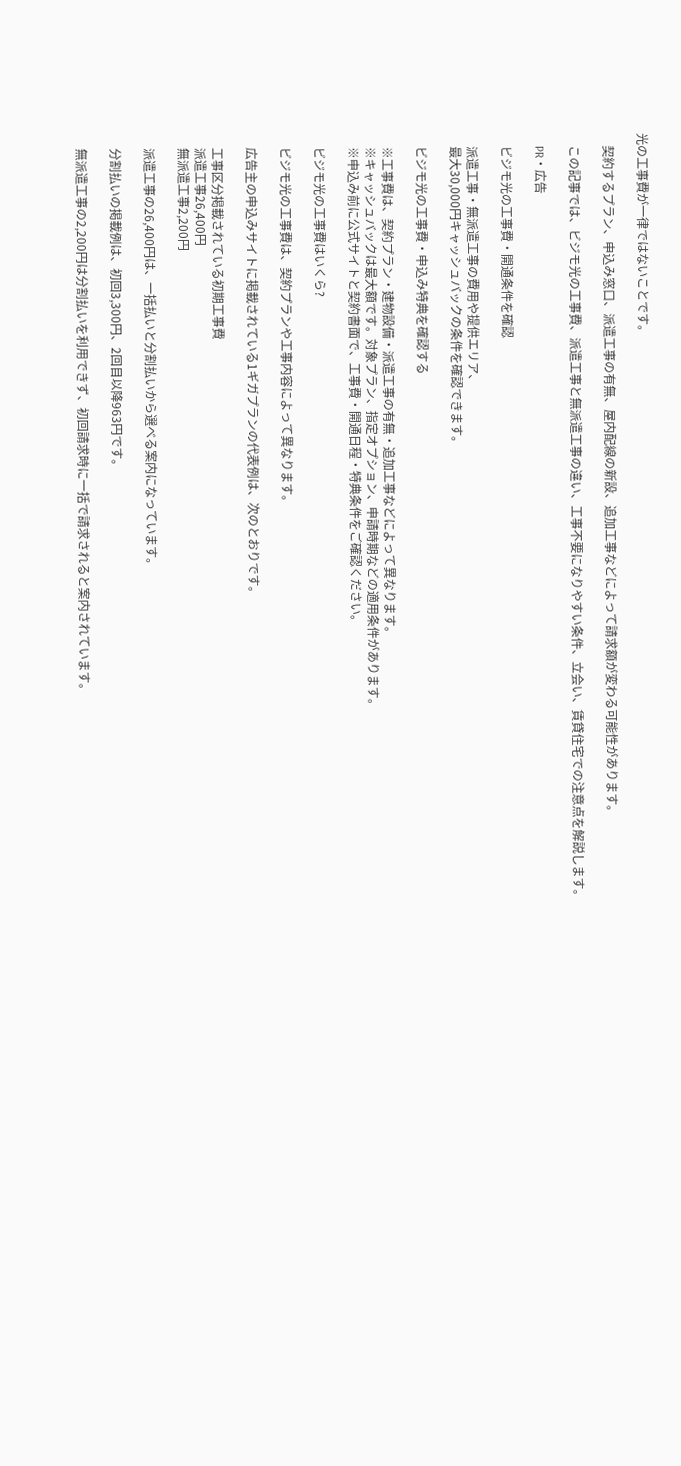光の工事費が一律ではないことです。

    契約するプラン、申込み窓口、派遣工事の有無、屋内配線の新設、追加工事などによって請求額が変わる可能性があります。

    この記事では、ビジモ光の工事費、派遣工事と無派遣工事の違い、工事不要になりやすい条件、立会い、賃貸住宅での注意点を解説します。

    PR・広告

    ビジモ光の工事費・開通条件を確認

    派遣工事・無派遣工事の費用や提供エリア、
    最大30,000円キャッシュバックの条件を確認できます。

    ビジモ光の工事費・申込み特典を確認する

    ※工事費は、契約プラン・建物設備・派遣工事の有無・追加工事などによって異なります。
    ※キャッシュバックは最大額です。対象プラン、指定オプション、申請時期などの適用条件があります。
    ※申込み前に公式サイトと契約書面で、工事費・開通日程・特典条件をご確認ください。

    ビジモ光の工事費はいくら?

    ビジモ光の工事費は、契約プランや工事内容によって異なります。

    広告主の申込みサイトに掲載されている1ギガプランの代表例は、次のとおりです。

    工事区分掲載されている初期工事費
    派遣工事26,400円
    無派遣工事2,200円

    派遣工事の26,400円は、一括払いと分割払いから選べる案内になっています。

    分割払いの掲載例は、初回3,300円、2回目以降963円です。

    無派遣工事の2,200円は分割払いを利用できず、初回請求時に一括で請求されると案内されています。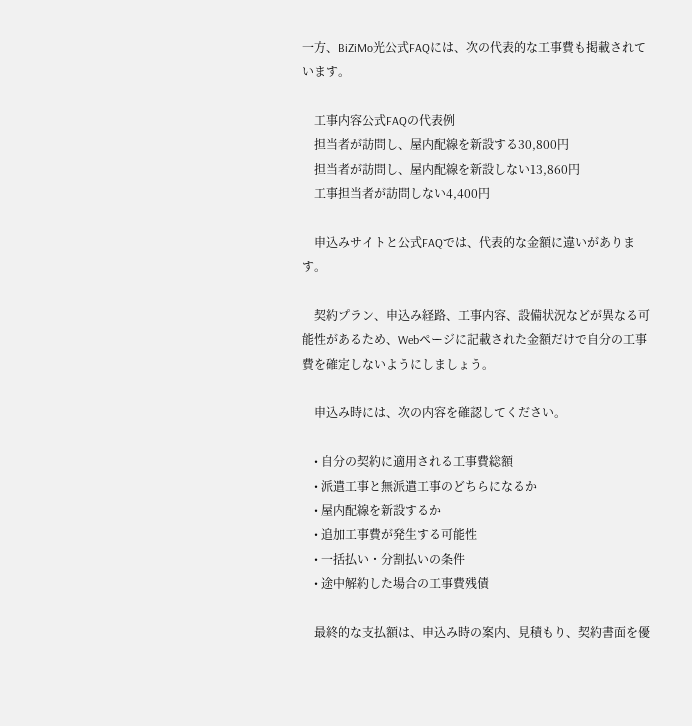一方、BiZiMo光公式FAQには、次の代表的な工事費も掲載されています。

    工事内容公式FAQの代表例
    担当者が訪問し、屋内配線を新設する30,800円
    担当者が訪問し、屋内配線を新設しない13,860円
    工事担当者が訪問しない4,400円

    申込みサイトと公式FAQでは、代表的な金額に違いがあります。

    契約プラン、申込み経路、工事内容、設備状況などが異なる可能性があるため、Webページに記載された金額だけで自分の工事費を確定しないようにしましょう。

    申込み時には、次の内容を確認してください。

    • 自分の契約に適用される工事費総額
    • 派遣工事と無派遣工事のどちらになるか
    • 屋内配線を新設するか
    • 追加工事費が発生する可能性
    • 一括払い・分割払いの条件
    • 途中解約した場合の工事費残債

    最終的な支払額は、申込み時の案内、見積もり、契約書面を優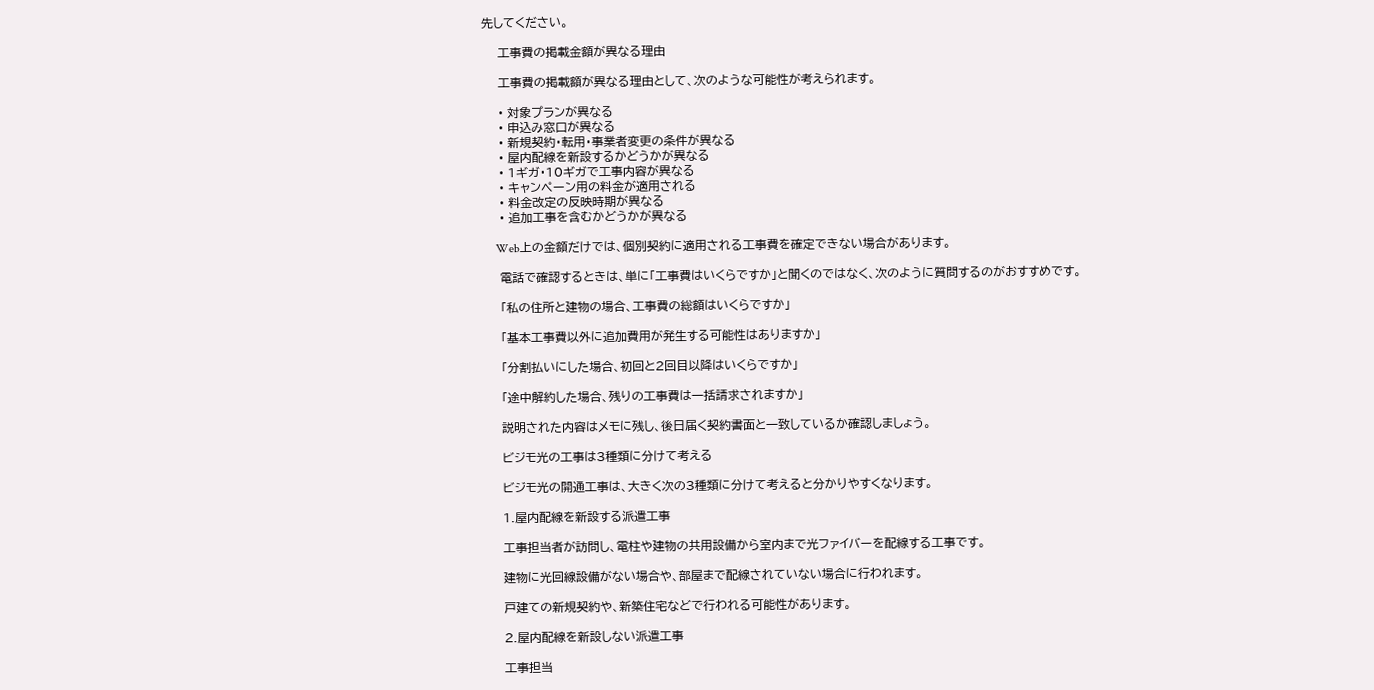先してください。

    工事費の掲載金額が異なる理由

    工事費の掲載額が異なる理由として、次のような可能性が考えられます。

    • 対象プランが異なる
    • 申込み窓口が異なる
    • 新規契約・転用・事業者変更の条件が異なる
    • 屋内配線を新設するかどうかが異なる
    • 1ギガ・10ギガで工事内容が異なる
    • キャンペーン用の料金が適用される
    • 料金改定の反映時期が異なる
    • 追加工事を含むかどうかが異なる

    Web上の金額だけでは、個別契約に適用される工事費を確定できない場合があります。

    電話で確認するときは、単に「工事費はいくらですか」と聞くのではなく、次のように質問するのがおすすめです。

    「私の住所と建物の場合、工事費の総額はいくらですか」

    「基本工事費以外に追加費用が発生する可能性はありますか」

    「分割払いにした場合、初回と2回目以降はいくらですか」

    「途中解約した場合、残りの工事費は一括請求されますか」

    説明された内容はメモに残し、後日届く契約書面と一致しているか確認しましょう。

    ビジモ光の工事は3種類に分けて考える

    ビジモ光の開通工事は、大きく次の3種類に分けて考えると分かりやすくなります。

    1.屋内配線を新設する派遣工事

    工事担当者が訪問し、電柱や建物の共用設備から室内まで光ファイバーを配線する工事です。

    建物に光回線設備がない場合や、部屋まで配線されていない場合に行われます。

    戸建ての新規契約や、新築住宅などで行われる可能性があります。

    2.屋内配線を新設しない派遣工事

    工事担当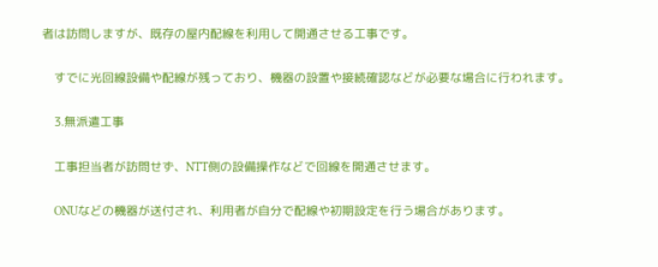者は訪問しますが、既存の屋内配線を利用して開通させる工事です。

    すでに光回線設備や配線が残っており、機器の設置や接続確認などが必要な場合に行われます。

    3.無派遣工事

    工事担当者が訪問せず、NTT側の設備操作などで回線を開通させます。

    ONUなどの機器が送付され、利用者が自分で配線や初期設定を行う場合があります。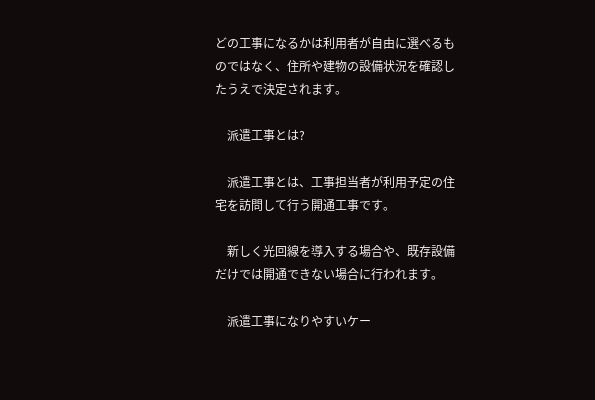どの工事になるかは利用者が自由に選べるものではなく、住所や建物の設備状況を確認したうえで決定されます。

    派遣工事とは?

    派遣工事とは、工事担当者が利用予定の住宅を訪問して行う開通工事です。

    新しく光回線を導入する場合や、既存設備だけでは開通できない場合に行われます。

    派遣工事になりやすいケー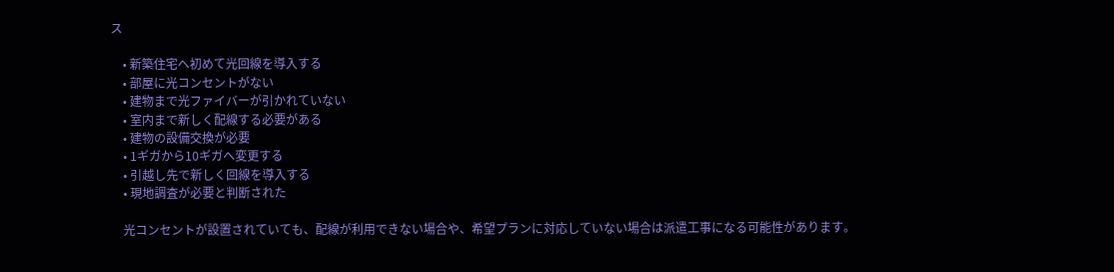ス

    • 新築住宅へ初めて光回線を導入する
    • 部屋に光コンセントがない
    • 建物まで光ファイバーが引かれていない
    • 室内まで新しく配線する必要がある
    • 建物の設備交換が必要
    • 1ギガから10ギガへ変更する
    • 引越し先で新しく回線を導入する
    • 現地調査が必要と判断された

    光コンセントが設置されていても、配線が利用できない場合や、希望プランに対応していない場合は派遣工事になる可能性があります。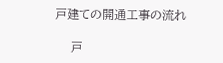戸建ての開通工事の流れ

    戸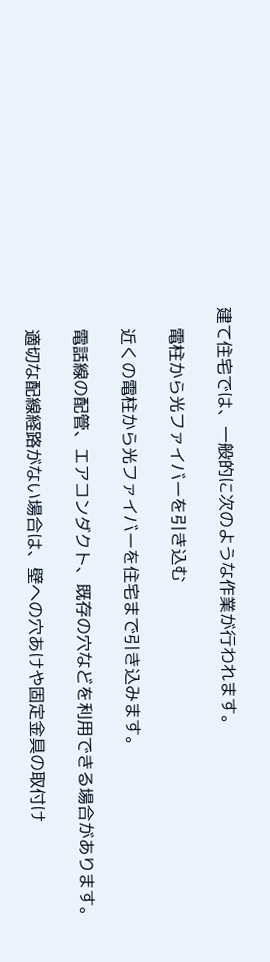建て住宅では、一般的に次のような作業が行われます。

    電柱から光ファイバーを引き込む

    近くの電柱から光ファイバーを住宅まで引き込みます。

    電話線の配管、エアコンダクト、既存の穴などを利用できる場合があります。

    適切な配線経路がない場合は、壁への穴あけや固定金具の取付け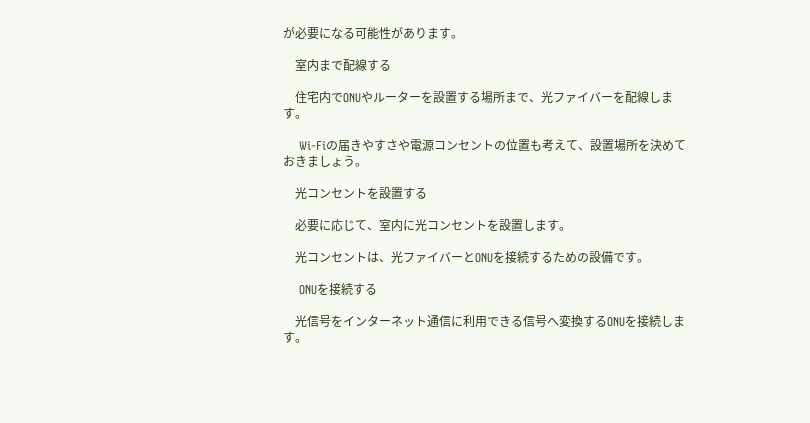が必要になる可能性があります。

    室内まで配線する

    住宅内でONUやルーターを設置する場所まで、光ファイバーを配線します。

    Wi-Fiの届きやすさや電源コンセントの位置も考えて、設置場所を決めておきましょう。

    光コンセントを設置する

    必要に応じて、室内に光コンセントを設置します。

    光コンセントは、光ファイバーとONUを接続するための設備です。

    ONUを接続する

    光信号をインターネット通信に利用できる信号へ変換するONUを接続します。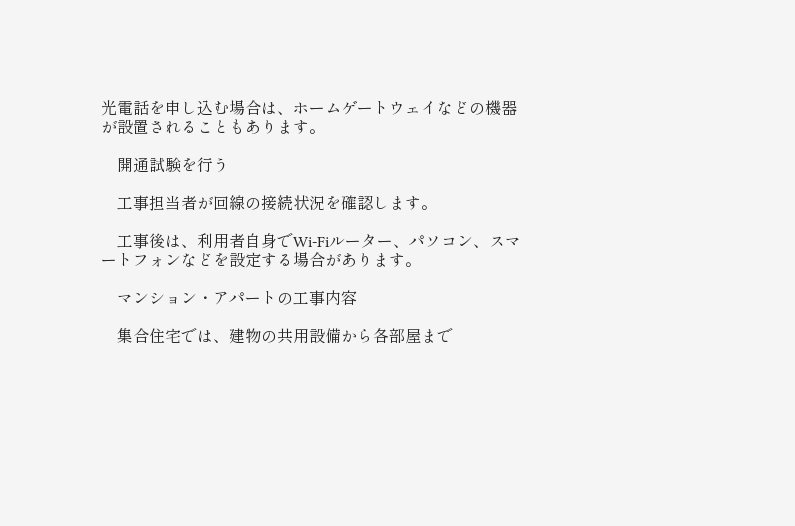光電話を申し込む場合は、ホームゲートウェイなどの機器が設置されることもあります。

    開通試験を行う

    工事担当者が回線の接続状況を確認します。

    工事後は、利用者自身でWi-Fiルーター、パソコン、スマートフォンなどを設定する場合があります。

    マンション・アパートの工事内容

    集合住宅では、建物の共用設備から各部屋まで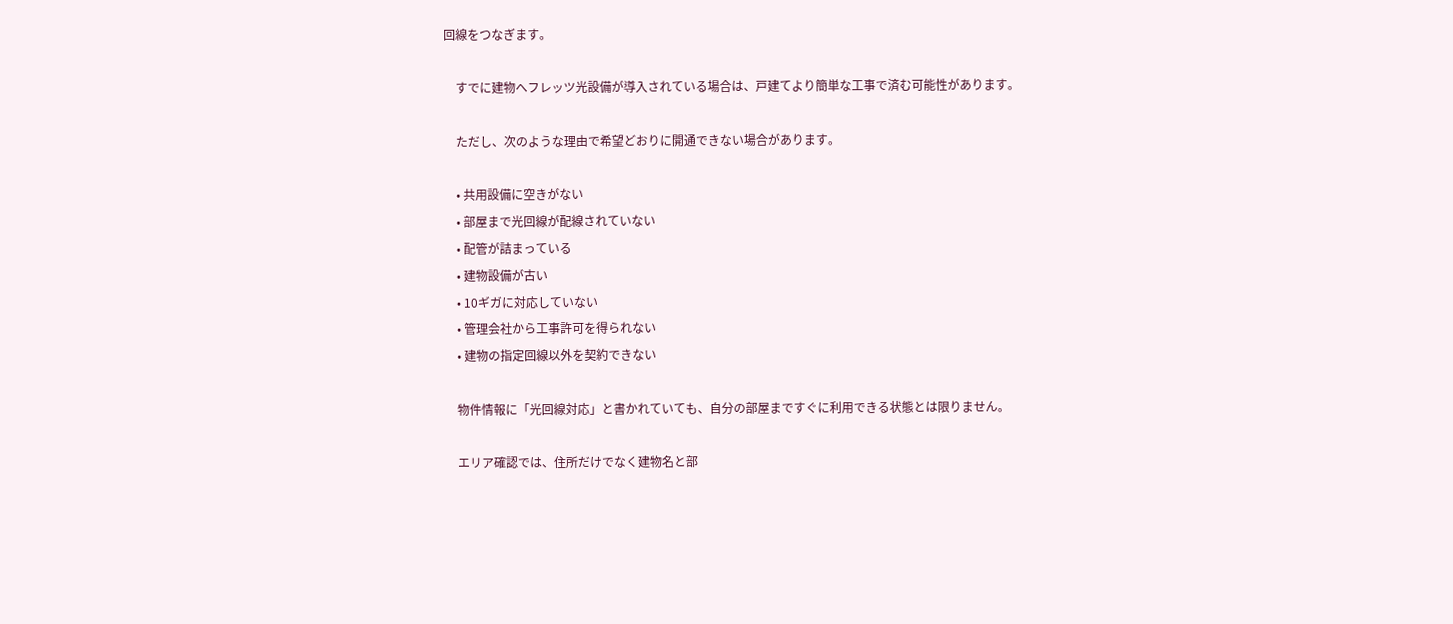回線をつなぎます。

    すでに建物へフレッツ光設備が導入されている場合は、戸建てより簡単な工事で済む可能性があります。

    ただし、次のような理由で希望どおりに開通できない場合があります。

    • 共用設備に空きがない
    • 部屋まで光回線が配線されていない
    • 配管が詰まっている
    • 建物設備が古い
    • 10ギガに対応していない
    • 管理会社から工事許可を得られない
    • 建物の指定回線以外を契約できない

    物件情報に「光回線対応」と書かれていても、自分の部屋まですぐに利用できる状態とは限りません。

    エリア確認では、住所だけでなく建物名と部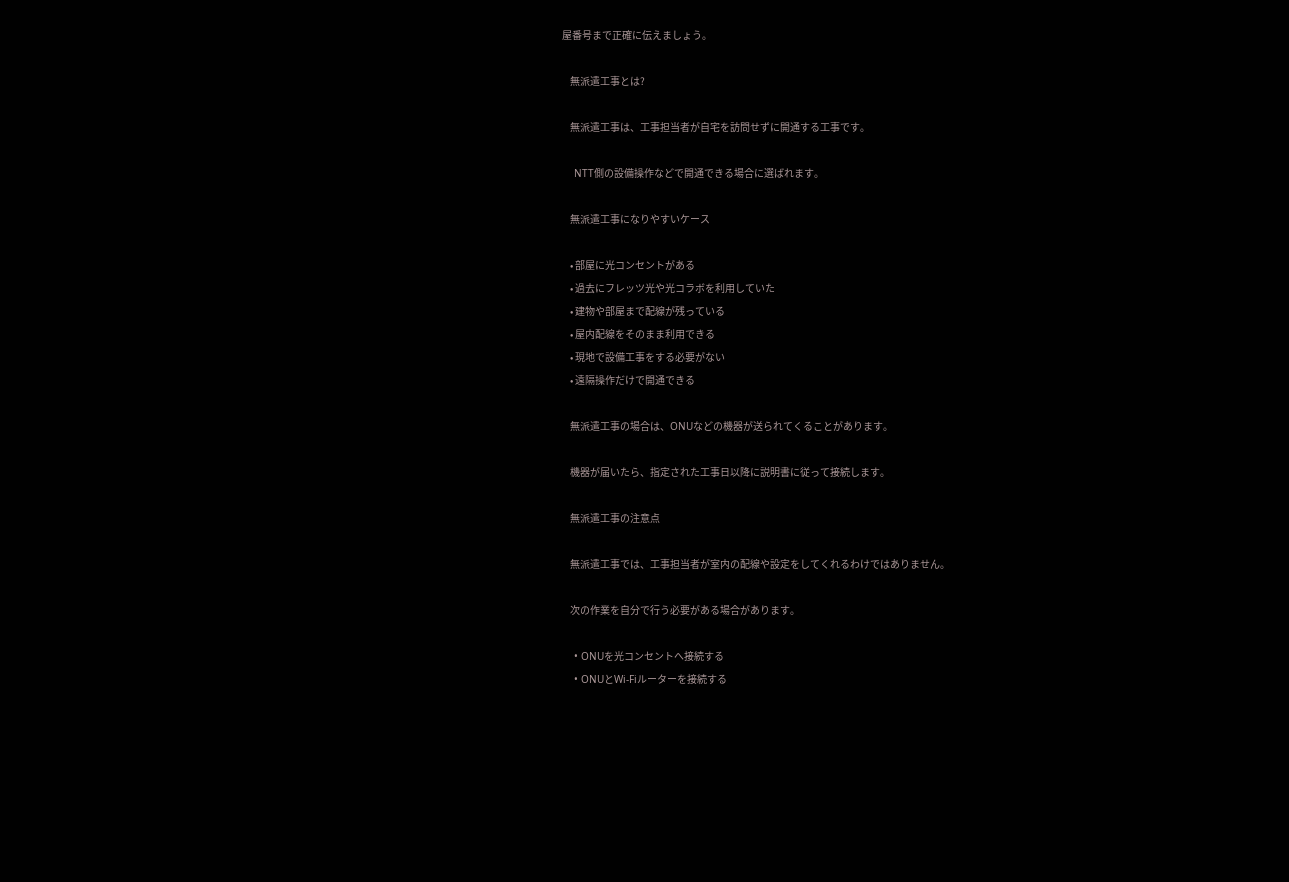屋番号まで正確に伝えましょう。

    無派遣工事とは?

    無派遣工事は、工事担当者が自宅を訪問せずに開通する工事です。

    NTT側の設備操作などで開通できる場合に選ばれます。

    無派遣工事になりやすいケース

    • 部屋に光コンセントがある
    • 過去にフレッツ光や光コラボを利用していた
    • 建物や部屋まで配線が残っている
    • 屋内配線をそのまま利用できる
    • 現地で設備工事をする必要がない
    • 遠隔操作だけで開通できる

    無派遣工事の場合は、ONUなどの機器が送られてくることがあります。

    機器が届いたら、指定された工事日以降に説明書に従って接続します。

    無派遣工事の注意点

    無派遣工事では、工事担当者が室内の配線や設定をしてくれるわけではありません。

    次の作業を自分で行う必要がある場合があります。

    • ONUを光コンセントへ接続する
    • ONUとWi-Fiルーターを接続する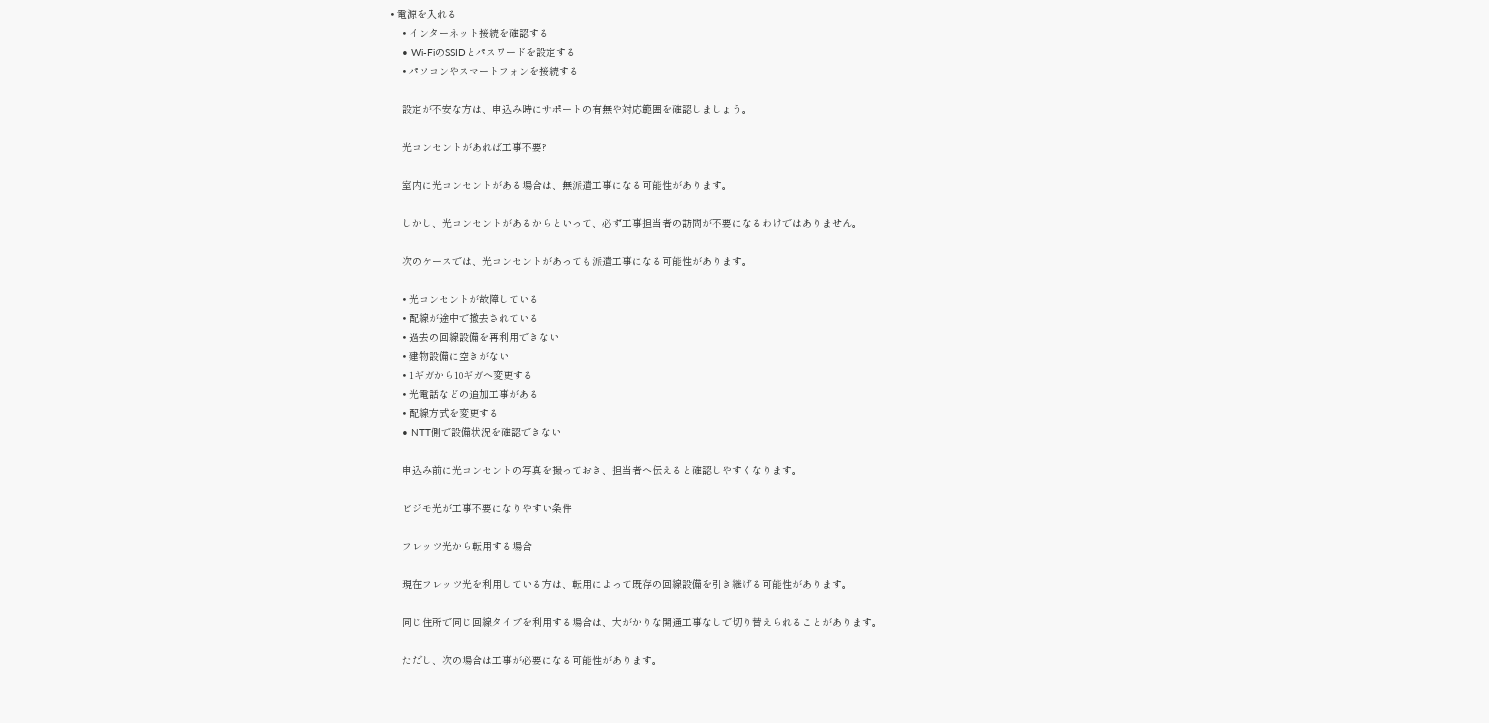• 電源を入れる
    • インターネット接続を確認する
    • Wi-FiのSSIDとパスワードを設定する
    • パソコンやスマートフォンを接続する

    設定が不安な方は、申込み時にサポートの有無や対応範囲を確認しましょう。

    光コンセントがあれば工事不要?

    室内に光コンセントがある場合は、無派遣工事になる可能性があります。

    しかし、光コンセントがあるからといって、必ず工事担当者の訪問が不要になるわけではありません。

    次のケースでは、光コンセントがあっても派遣工事になる可能性があります。

    • 光コンセントが故障している
    • 配線が途中で撤去されている
    • 過去の回線設備を再利用できない
    • 建物設備に空きがない
    • 1ギガから10ギガへ変更する
    • 光電話などの追加工事がある
    • 配線方式を変更する
    • NTT側で設備状況を確認できない

    申込み前に光コンセントの写真を撮っておき、担当者へ伝えると確認しやすくなります。

    ビジモ光が工事不要になりやすい条件

    フレッツ光から転用する場合

    現在フレッツ光を利用している方は、転用によって既存の回線設備を引き継げる可能性があります。

    同じ住所で同じ回線タイプを利用する場合は、大がかりな開通工事なしで切り替えられることがあります。

    ただし、次の場合は工事が必要になる可能性があります。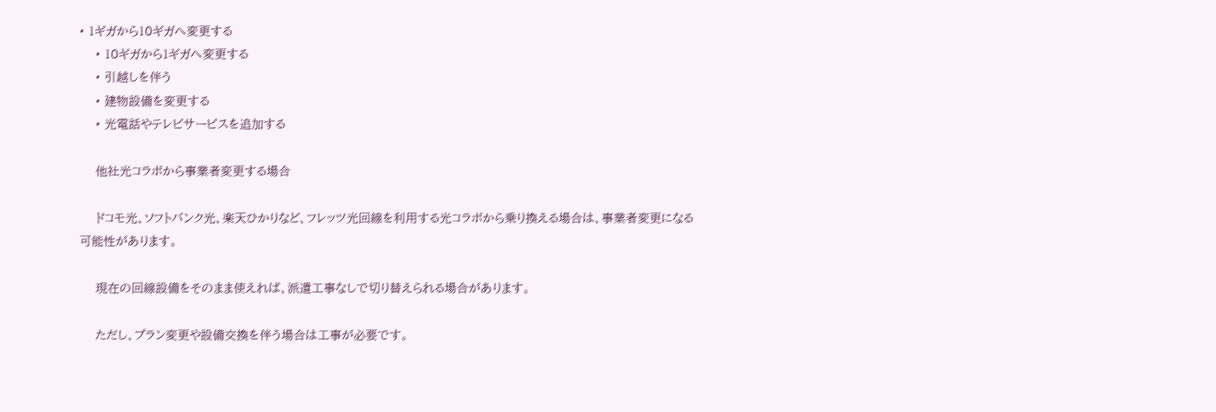• 1ギガから10ギガへ変更する
    • 10ギガから1ギガへ変更する
    • 引越しを伴う
    • 建物設備を変更する
    • 光電話やテレビサービスを追加する

    他社光コラボから事業者変更する場合

    ドコモ光、ソフトバンク光、楽天ひかりなど、フレッツ光回線を利用する光コラボから乗り換える場合は、事業者変更になる可能性があります。

    現在の回線設備をそのまま使えれば、派遣工事なしで切り替えられる場合があります。

    ただし、プラン変更や設備交換を伴う場合は工事が必要です。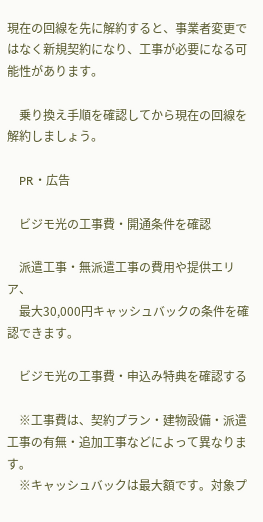現在の回線を先に解約すると、事業者変更ではなく新規契約になり、工事が必要になる可能性があります。

    乗り換え手順を確認してから現在の回線を解約しましょう。

    PR・広告

    ビジモ光の工事費・開通条件を確認

    派遣工事・無派遣工事の費用や提供エリア、
    最大30,000円キャッシュバックの条件を確認できます。

    ビジモ光の工事費・申込み特典を確認する

    ※工事費は、契約プラン・建物設備・派遣工事の有無・追加工事などによって異なります。
    ※キャッシュバックは最大額です。対象プ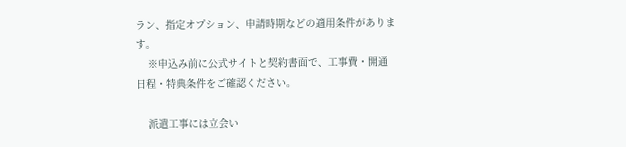ラン、指定オプション、申請時期などの適用条件があります。
    ※申込み前に公式サイトと契約書面で、工事費・開通日程・特典条件をご確認ください。

    派遣工事には立会い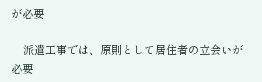が必要

    派遣工事では、原則として居住者の立会いが必要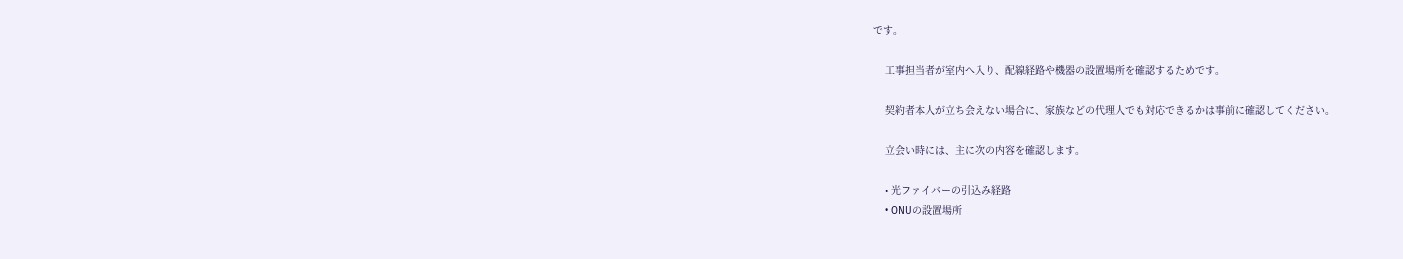です。

    工事担当者が室内へ入り、配線経路や機器の設置場所を確認するためです。

    契約者本人が立ち会えない場合に、家族などの代理人でも対応できるかは事前に確認してください。

    立会い時には、主に次の内容を確認します。

    • 光ファイバーの引込み経路
    • ONUの設置場所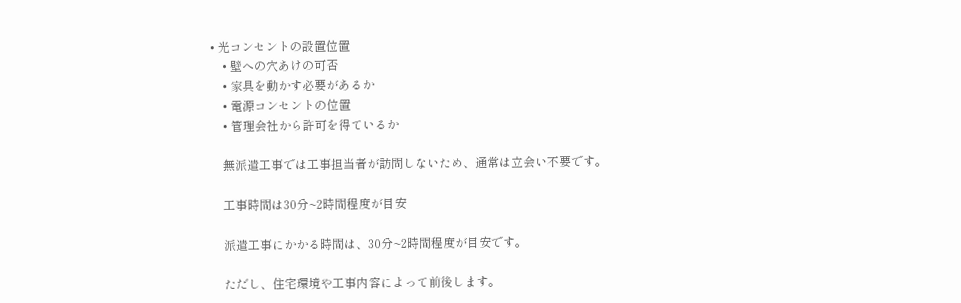• 光コンセントの設置位置
    • 壁への穴あけの可否
    • 家具を動かす必要があるか
    • 電源コンセントの位置
    • 管理会社から許可を得ているか

    無派遣工事では工事担当者が訪問しないため、通常は立会い不要です。

    工事時間は30分~2時間程度が目安

    派遣工事にかかる時間は、30分~2時間程度が目安です。

    ただし、住宅環境や工事内容によって前後します。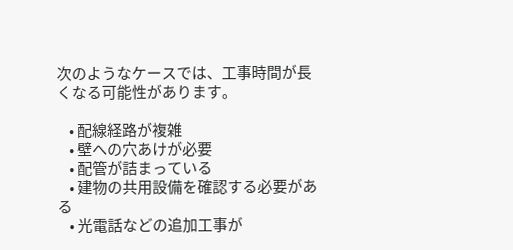次のようなケースでは、工事時間が長くなる可能性があります。

    • 配線経路が複雑
    • 壁への穴あけが必要
    • 配管が詰まっている
    • 建物の共用設備を確認する必要がある
    • 光電話などの追加工事が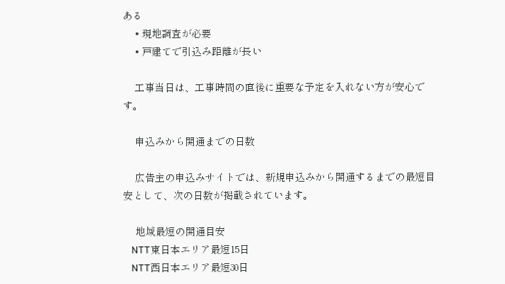ある
    • 現地調査が必要
    • 戸建てで引込み距離が長い

    工事当日は、工事時間の直後に重要な予定を入れない方が安心です。

    申込みから開通までの日数

    広告主の申込みサイトでは、新規申込みから開通するまでの最短目安として、次の日数が掲載されています。

    地域最短の開通目安
    NTT東日本エリア最短15日
    NTT西日本エリア最短30日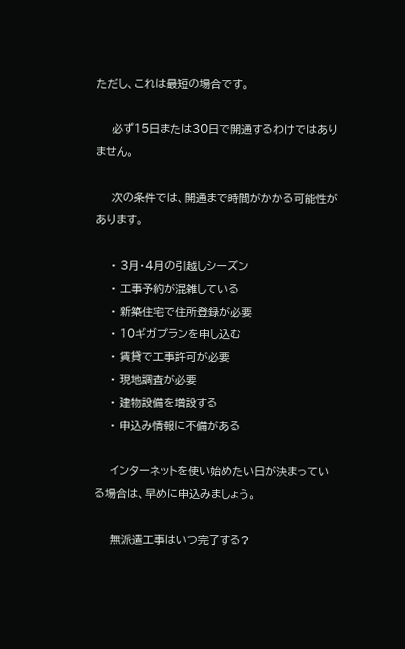ただし、これは最短の場合です。

    必ず15日または30日で開通するわけではありません。

    次の条件では、開通まで時間がかかる可能性があります。

    • 3月・4月の引越しシーズン
    • 工事予約が混雑している
    • 新築住宅で住所登録が必要
    • 10ギガプランを申し込む
    • 賃貸で工事許可が必要
    • 現地調査が必要
    • 建物設備を増設する
    • 申込み情報に不備がある

    インターネットを使い始めたい日が決まっている場合は、早めに申込みましょう。

    無派遣工事はいつ完了する?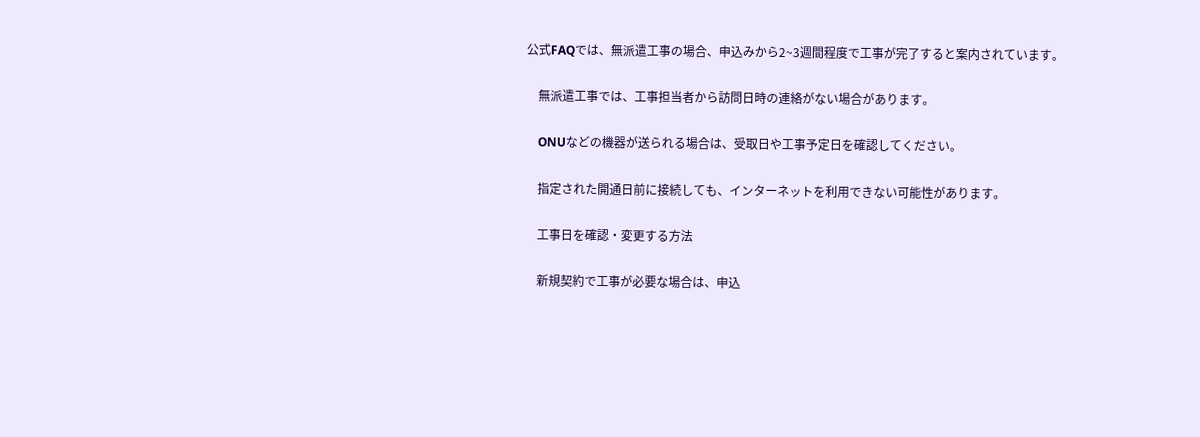公式FAQでは、無派遣工事の場合、申込みから2~3週間程度で工事が完了すると案内されています。

    無派遣工事では、工事担当者から訪問日時の連絡がない場合があります。

    ONUなどの機器が送られる場合は、受取日や工事予定日を確認してください。

    指定された開通日前に接続しても、インターネットを利用できない可能性があります。

    工事日を確認・変更する方法

    新規契約で工事が必要な場合は、申込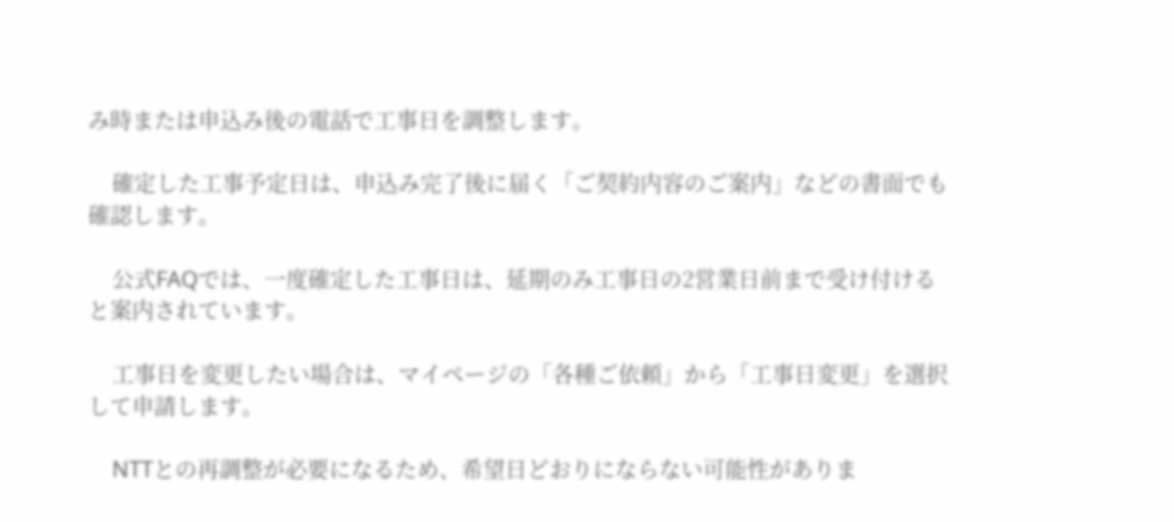み時または申込み後の電話で工事日を調整します。

    確定した工事予定日は、申込み完了後に届く「ご契約内容のご案内」などの書面でも確認します。

    公式FAQでは、一度確定した工事日は、延期のみ工事日の2営業日前まで受け付けると案内されています。

    工事日を変更したい場合は、マイページの「各種ご依頼」から「工事日変更」を選択して申請します。

    NTTとの再調整が必要になるため、希望日どおりにならない可能性がありま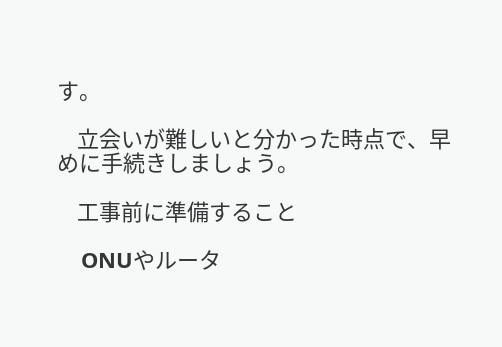す。

    立会いが難しいと分かった時点で、早めに手続きしましょう。

    工事前に準備すること

    ONUやルータ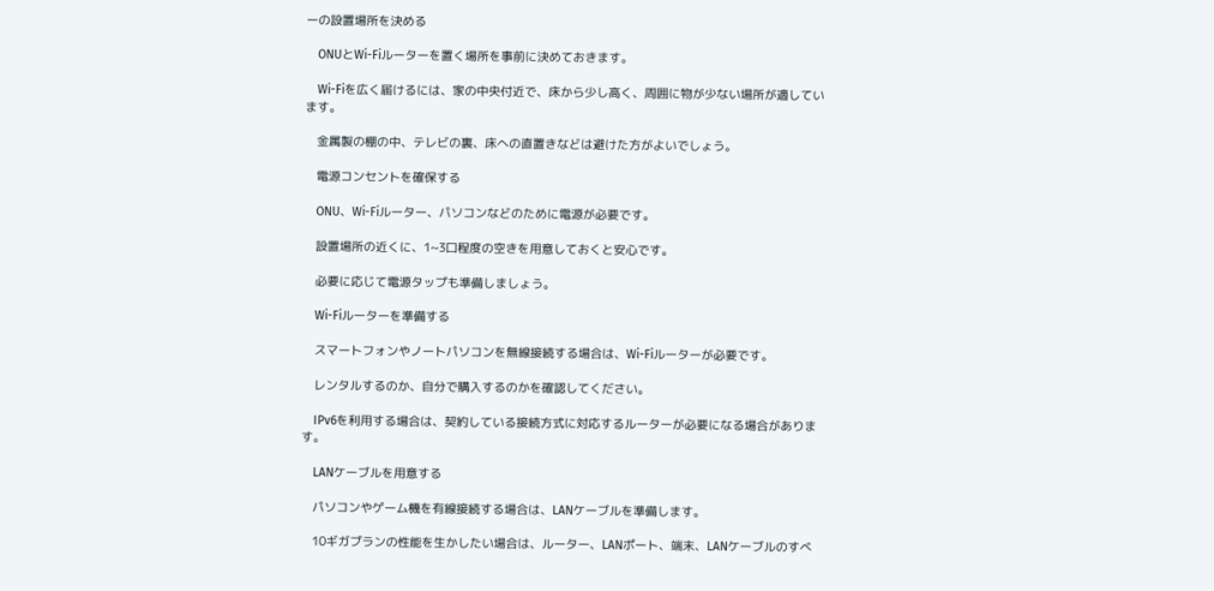ーの設置場所を決める

    ONUとWi-Fiルーターを置く場所を事前に決めておきます。

    Wi-Fiを広く届けるには、家の中央付近で、床から少し高く、周囲に物が少ない場所が適しています。

    金属製の棚の中、テレビの裏、床への直置きなどは避けた方がよいでしょう。

    電源コンセントを確保する

    ONU、Wi-Fiルーター、パソコンなどのために電源が必要です。

    設置場所の近くに、1~3口程度の空きを用意しておくと安心です。

    必要に応じて電源タップも準備しましょう。

    Wi-Fiルーターを準備する

    スマートフォンやノートパソコンを無線接続する場合は、Wi-Fiルーターが必要です。

    レンタルするのか、自分で購入するのかを確認してください。

    IPv6を利用する場合は、契約している接続方式に対応するルーターが必要になる場合があります。

    LANケーブルを用意する

    パソコンやゲーム機を有線接続する場合は、LANケーブルを準備します。

    10ギガプランの性能を生かしたい場合は、ルーター、LANポート、端末、LANケーブルのすべ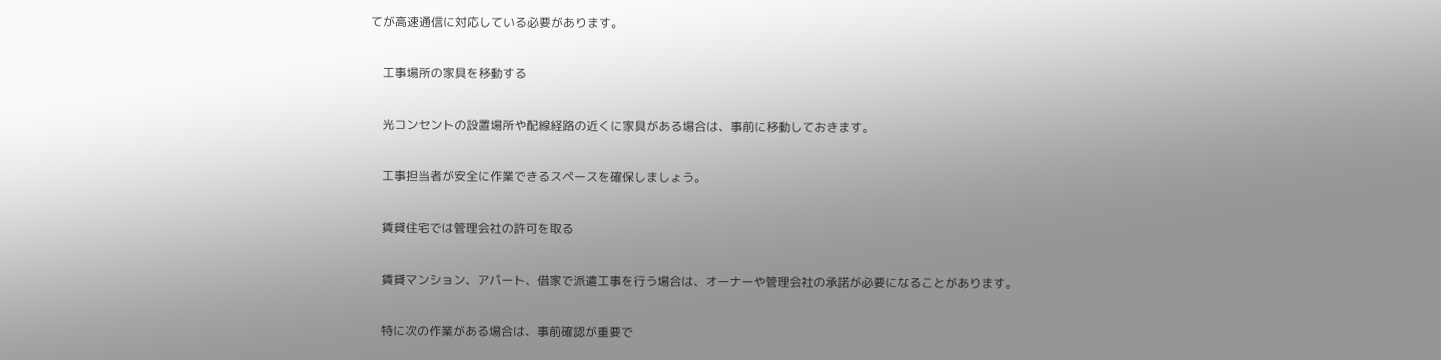てが高速通信に対応している必要があります。

    工事場所の家具を移動する

    光コンセントの設置場所や配線経路の近くに家具がある場合は、事前に移動しておきます。

    工事担当者が安全に作業できるスペースを確保しましょう。

    賃貸住宅では管理会社の許可を取る

    賃貸マンション、アパート、借家で派遣工事を行う場合は、オーナーや管理会社の承諾が必要になることがあります。

    特に次の作業がある場合は、事前確認が重要で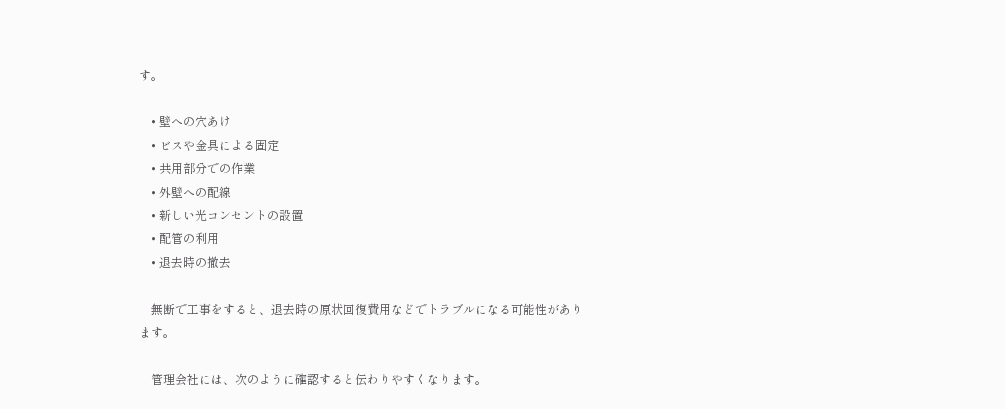す。

    • 壁への穴あけ
    • ビスや金具による固定
    • 共用部分での作業
    • 外壁への配線
    • 新しい光コンセントの設置
    • 配管の利用
    • 退去時の撤去

    無断で工事をすると、退去時の原状回復費用などでトラブルになる可能性があります。

    管理会社には、次のように確認すると伝わりやすくなります。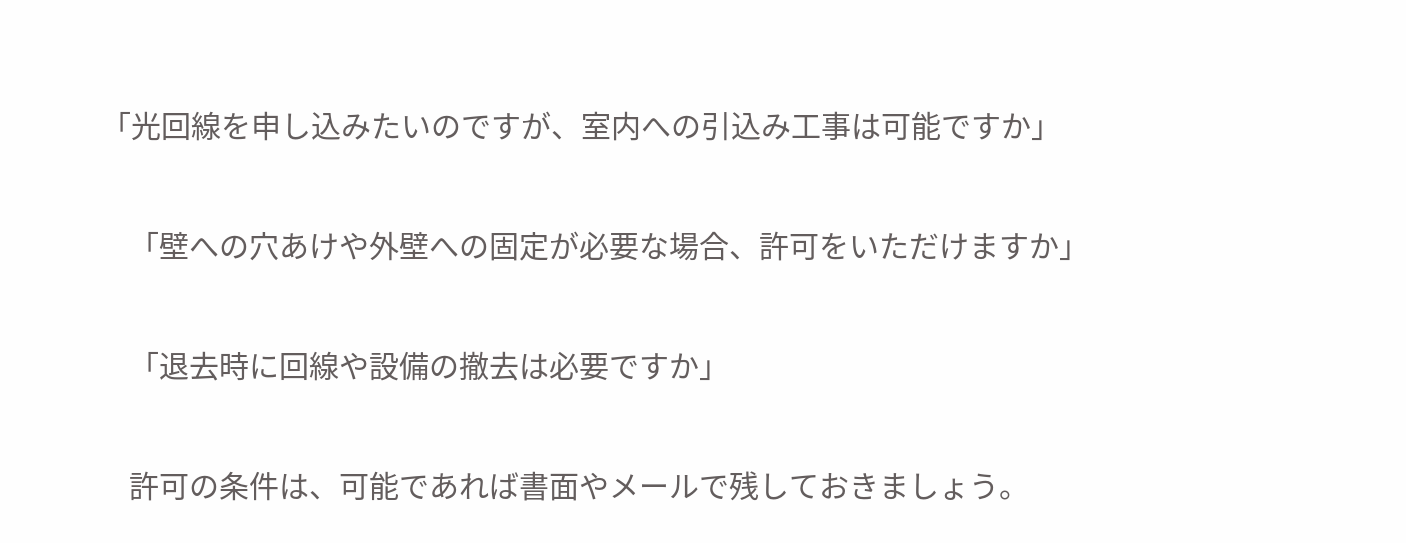「光回線を申し込みたいのですが、室内への引込み工事は可能ですか」

    「壁への穴あけや外壁への固定が必要な場合、許可をいただけますか」

    「退去時に回線や設備の撤去は必要ですか」

    許可の条件は、可能であれば書面やメールで残しておきましょう。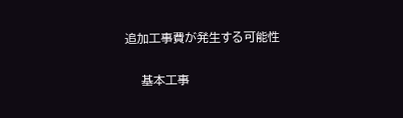追加工事費が発生する可能性

    基本工事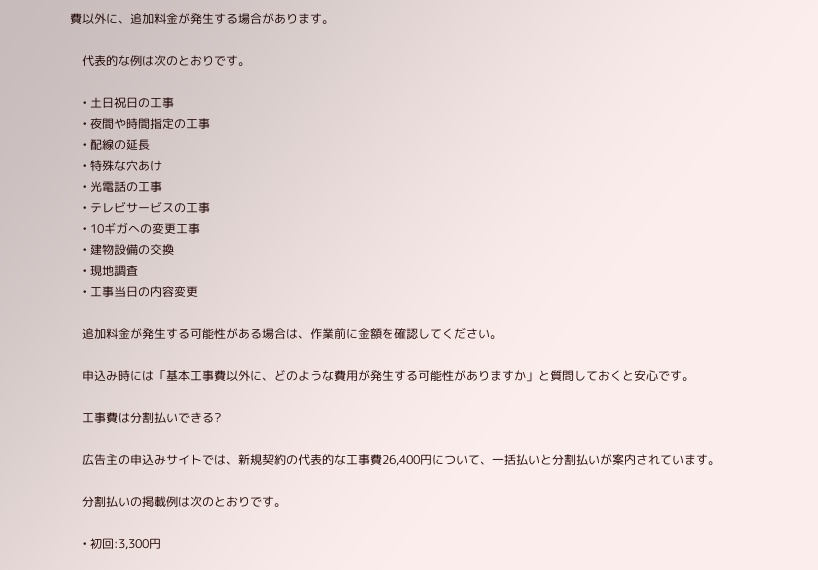費以外に、追加料金が発生する場合があります。

    代表的な例は次のとおりです。

    • 土日祝日の工事
    • 夜間や時間指定の工事
    • 配線の延長
    • 特殊な穴あけ
    • 光電話の工事
    • テレビサービスの工事
    • 10ギガへの変更工事
    • 建物設備の交換
    • 現地調査
    • 工事当日の内容変更

    追加料金が発生する可能性がある場合は、作業前に金額を確認してください。

    申込み時には「基本工事費以外に、どのような費用が発生する可能性がありますか」と質問しておくと安心です。

    工事費は分割払いできる?

    広告主の申込みサイトでは、新規契約の代表的な工事費26,400円について、一括払いと分割払いが案内されています。

    分割払いの掲載例は次のとおりです。

    • 初回:3,300円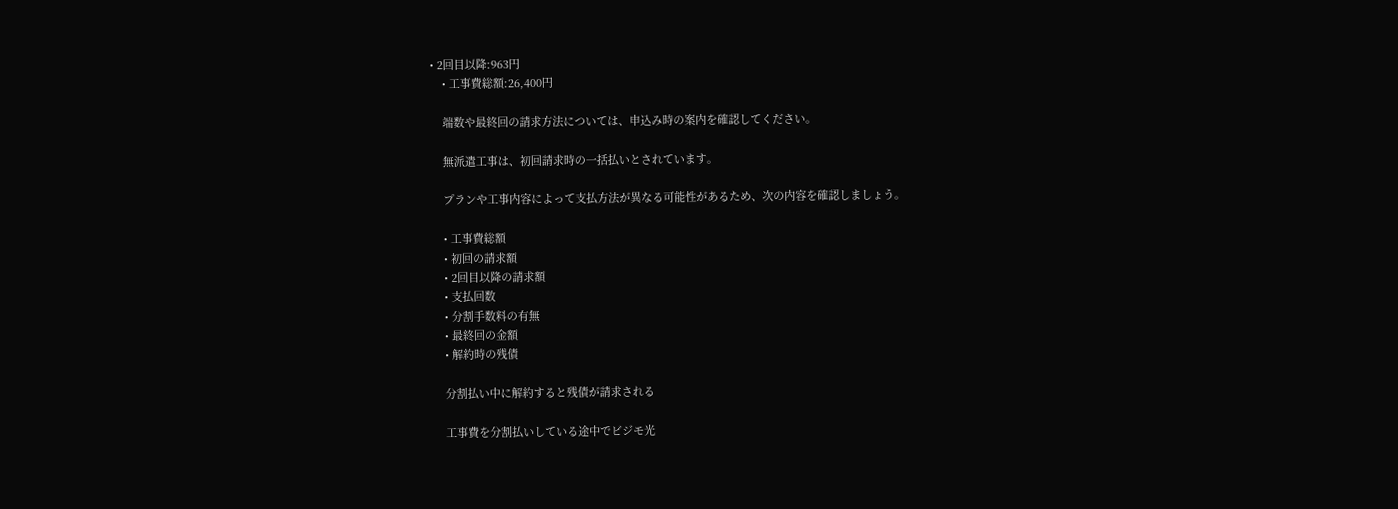• 2回目以降:963円
    • 工事費総額:26,400円

    端数や最終回の請求方法については、申込み時の案内を確認してください。

    無派遣工事は、初回請求時の一括払いとされています。

    プランや工事内容によって支払方法が異なる可能性があるため、次の内容を確認しましょう。

    • 工事費総額
    • 初回の請求額
    • 2回目以降の請求額
    • 支払回数
    • 分割手数料の有無
    • 最終回の金額
    • 解約時の残債

    分割払い中に解約すると残債が請求される

    工事費を分割払いしている途中でビジモ光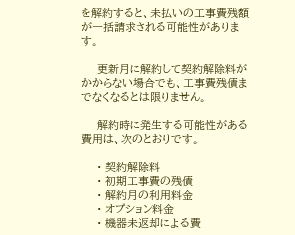を解約すると、未払いの工事費残額が一括請求される可能性があります。

    更新月に解約して契約解除料がかからない場合でも、工事費残債までなくなるとは限りません。

    解約時に発生する可能性がある費用は、次のとおりです。

    • 契約解除料
    • 初期工事費の残債
    • 解約月の利用料金
    • オプション料金
    • 機器未返却による費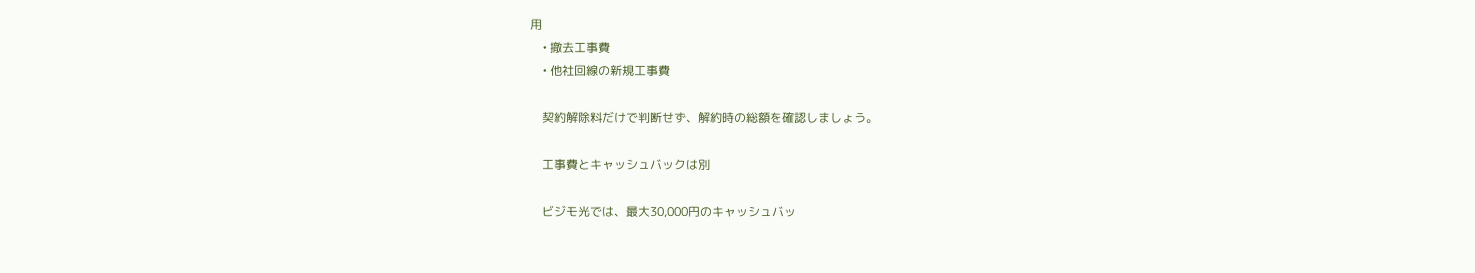用
    • 撤去工事費
    • 他社回線の新規工事費

    契約解除料だけで判断せず、解約時の総額を確認しましょう。

    工事費とキャッシュバックは別

    ビジモ光では、最大30,000円のキャッシュバッ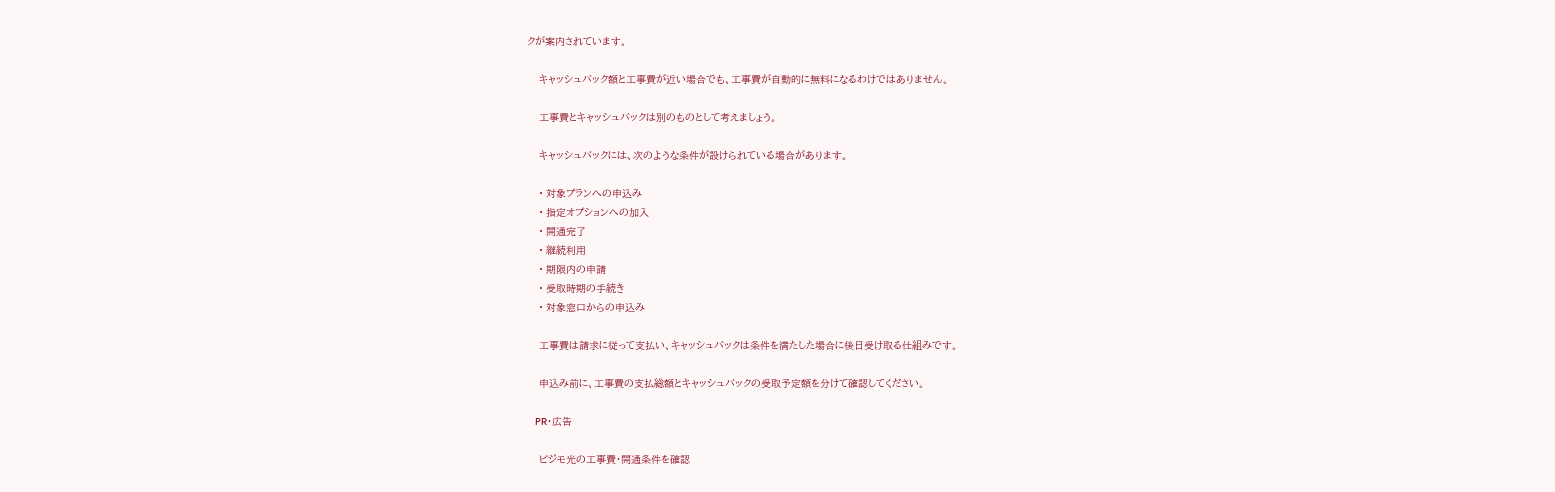クが案内されています。

    キャッシュバック額と工事費が近い場合でも、工事費が自動的に無料になるわけではありません。

    工事費とキャッシュバックは別のものとして考えましょう。

    キャッシュバックには、次のような条件が設けられている場合があります。

    • 対象プランへの申込み
    • 指定オプションへの加入
    • 開通完了
    • 継続利用
    • 期限内の申請
    • 受取時期の手続き
    • 対象窓口からの申込み

    工事費は請求に従って支払い、キャッシュバックは条件を満たした場合に後日受け取る仕組みです。

    申込み前に、工事費の支払総額とキャッシュバックの受取予定額を分けて確認してください。

    PR・広告

    ビジモ光の工事費・開通条件を確認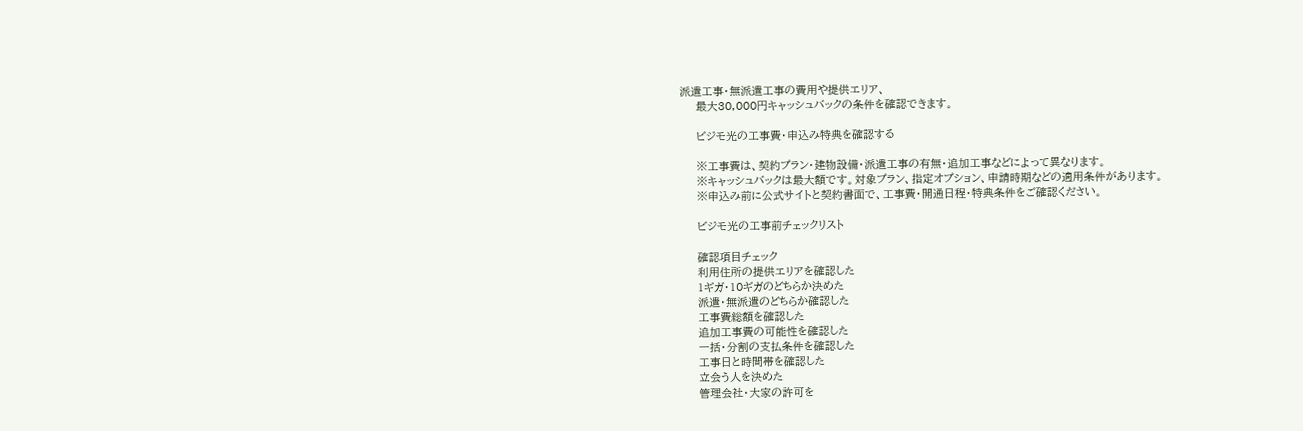派遣工事・無派遣工事の費用や提供エリア、
    最大30,000円キャッシュバックの条件を確認できます。

    ビジモ光の工事費・申込み特典を確認する

    ※工事費は、契約プラン・建物設備・派遣工事の有無・追加工事などによって異なります。
    ※キャッシュバックは最大額です。対象プラン、指定オプション、申請時期などの適用条件があります。
    ※申込み前に公式サイトと契約書面で、工事費・開通日程・特典条件をご確認ください。

    ビジモ光の工事前チェックリスト

    確認項目チェック
    利用住所の提供エリアを確認した
    1ギガ・10ギガのどちらか決めた
    派遣・無派遣のどちらか確認した
    工事費総額を確認した
    追加工事費の可能性を確認した
    一括・分割の支払条件を確認した
    工事日と時間帯を確認した
    立会う人を決めた
    管理会社・大家の許可を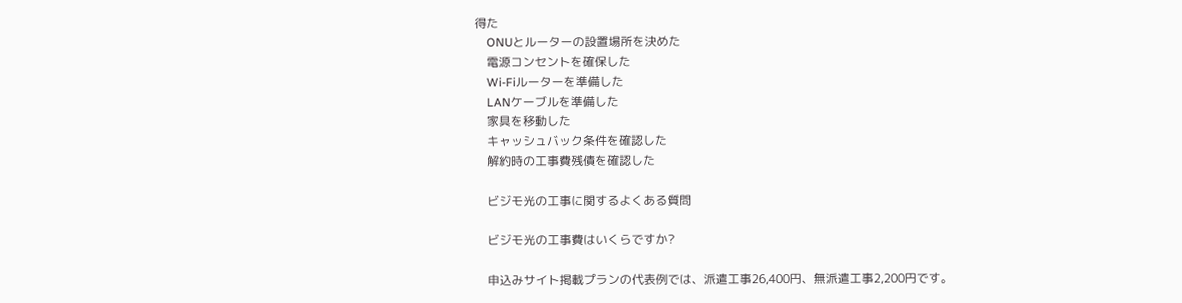得た
    ONUとルーターの設置場所を決めた
    電源コンセントを確保した
    Wi-Fiルーターを準備した
    LANケーブルを準備した
    家具を移動した
    キャッシュバック条件を確認した
    解約時の工事費残債を確認した

    ビジモ光の工事に関するよくある質問

    ビジモ光の工事費はいくらですか?

    申込みサイト掲載プランの代表例では、派遣工事26,400円、無派遣工事2,200円です。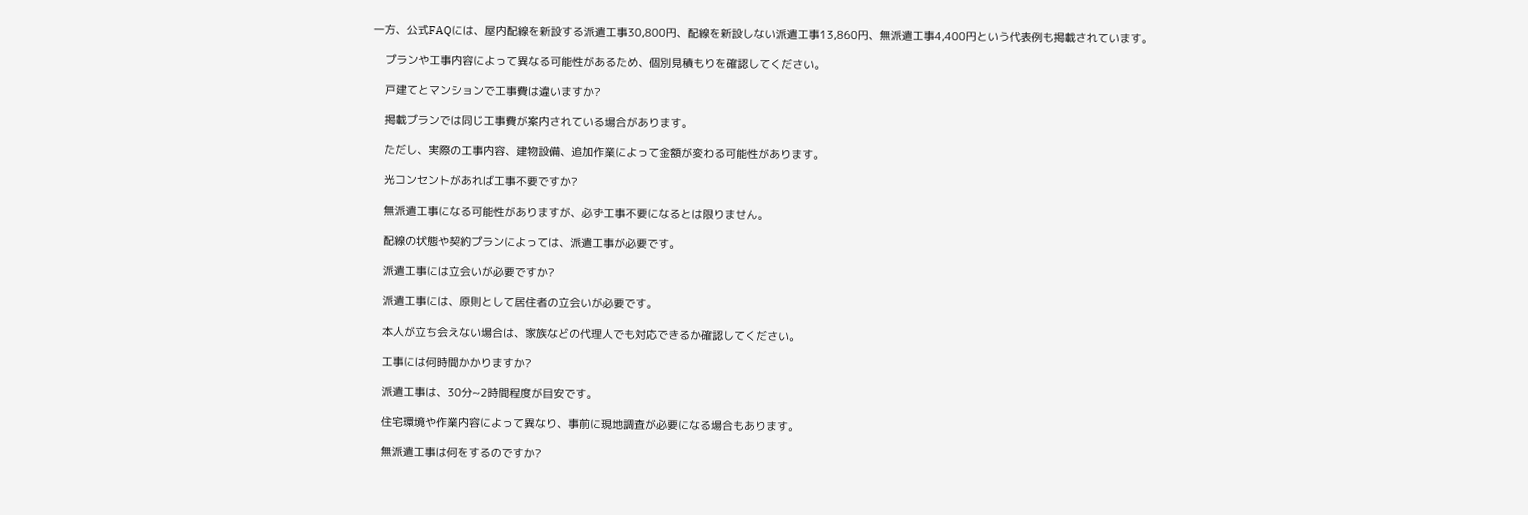一方、公式FAQには、屋内配線を新設する派遣工事30,800円、配線を新設しない派遣工事13,860円、無派遣工事4,400円という代表例も掲載されています。

    プランや工事内容によって異なる可能性があるため、個別見積もりを確認してください。

    戸建てとマンションで工事費は違いますか?

    掲載プランでは同じ工事費が案内されている場合があります。

    ただし、実際の工事内容、建物設備、追加作業によって金額が変わる可能性があります。

    光コンセントがあれば工事不要ですか?

    無派遣工事になる可能性がありますが、必ず工事不要になるとは限りません。

    配線の状態や契約プランによっては、派遣工事が必要です。

    派遣工事には立会いが必要ですか?

    派遣工事には、原則として居住者の立会いが必要です。

    本人が立ち会えない場合は、家族などの代理人でも対応できるか確認してください。

    工事には何時間かかりますか?

    派遣工事は、30分~2時間程度が目安です。

    住宅環境や作業内容によって異なり、事前に現地調査が必要になる場合もあります。

    無派遣工事は何をするのですか?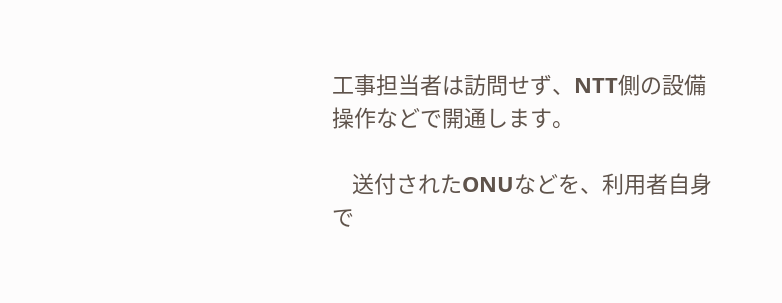工事担当者は訪問せず、NTT側の設備操作などで開通します。

    送付されたONUなどを、利用者自身で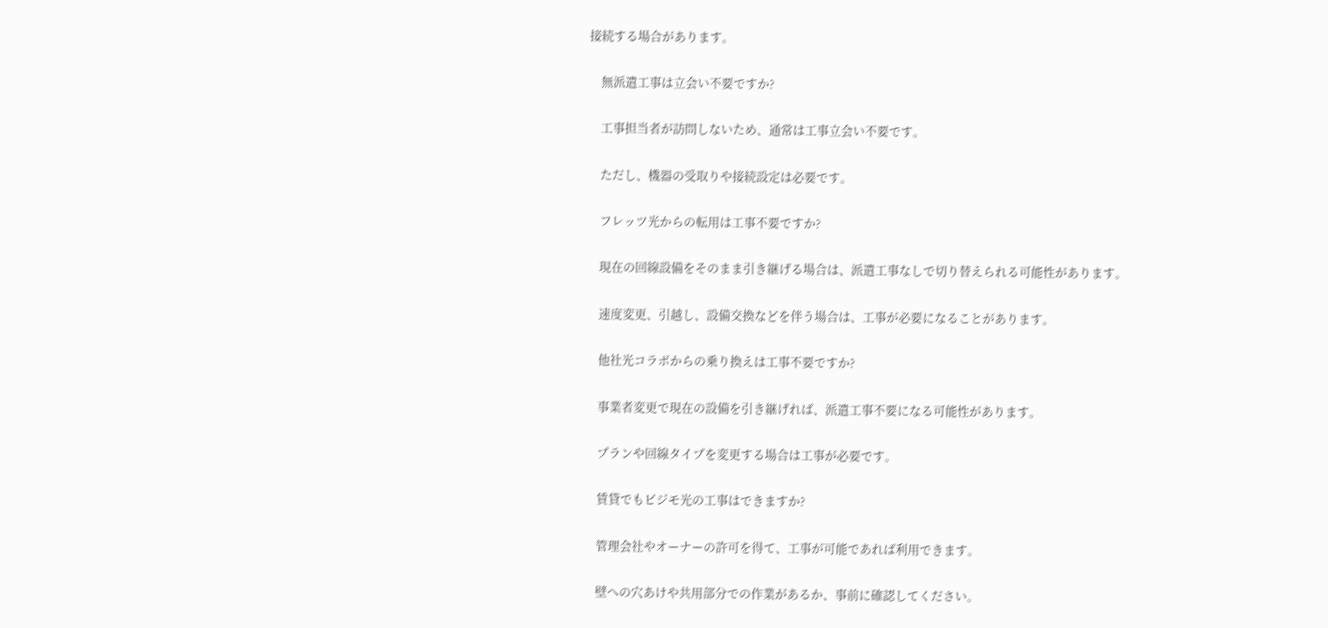接続する場合があります。

    無派遣工事は立会い不要ですか?

    工事担当者が訪問しないため、通常は工事立会い不要です。

    ただし、機器の受取りや接続設定は必要です。

    フレッツ光からの転用は工事不要ですか?

    現在の回線設備をそのまま引き継げる場合は、派遣工事なしで切り替えられる可能性があります。

    速度変更、引越し、設備交換などを伴う場合は、工事が必要になることがあります。

    他社光コラボからの乗り換えは工事不要ですか?

    事業者変更で現在の設備を引き継げれば、派遣工事不要になる可能性があります。

    プランや回線タイプを変更する場合は工事が必要です。

    賃貸でもビジモ光の工事はできますか?

    管理会社やオーナーの許可を得て、工事が可能であれば利用できます。

    壁への穴あけや共用部分での作業があるか、事前に確認してください。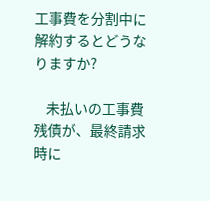工事費を分割中に解約するとどうなりますか?

    未払いの工事費残債が、最終請求時に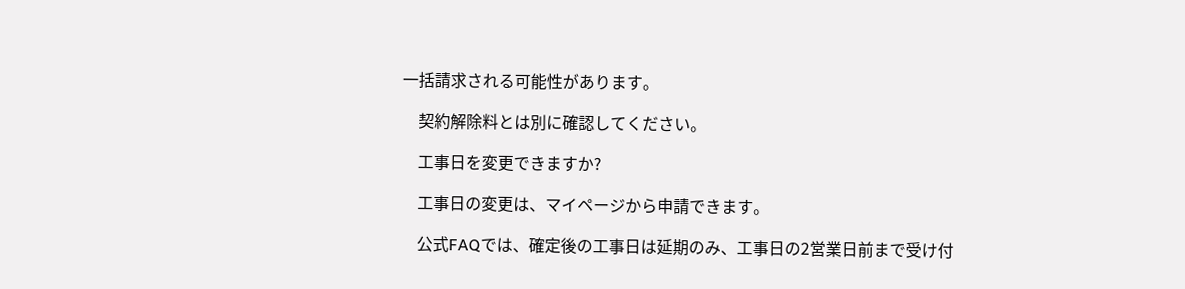一括請求される可能性があります。

    契約解除料とは別に確認してください。

    工事日を変更できますか?

    工事日の変更は、マイページから申請できます。

    公式FAQでは、確定後の工事日は延期のみ、工事日の2営業日前まで受け付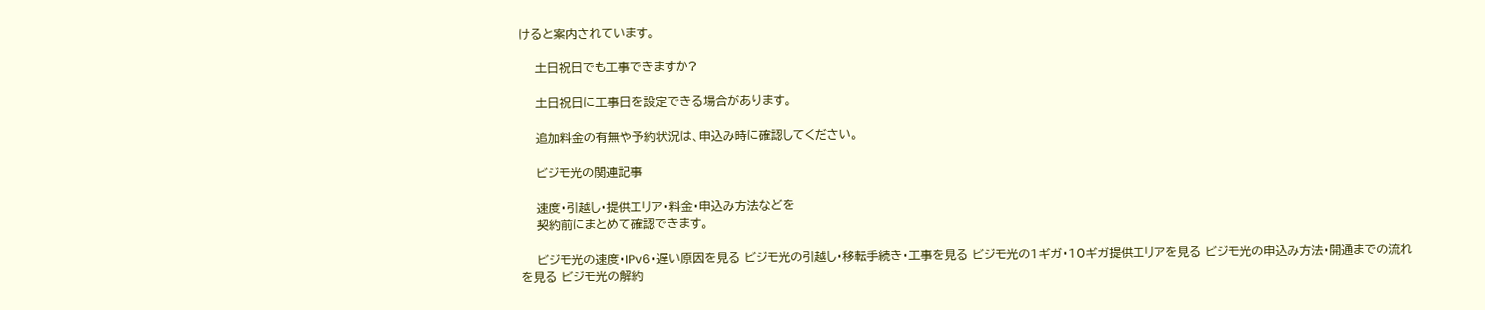けると案内されています。

    土日祝日でも工事できますか?

    土日祝日に工事日を設定できる場合があります。

    追加料金の有無や予約状況は、申込み時に確認してください。

    ビジモ光の関連記事

    速度・引越し・提供エリア・料金・申込み方法などを
    契約前にまとめて確認できます。

    ビジモ光の速度・IPv6・遅い原因を見る ビジモ光の引越し・移転手続き・工事を見る ビジモ光の1ギガ・10ギガ提供エリアを見る ビジモ光の申込み方法・開通までの流れを見る ビジモ光の解約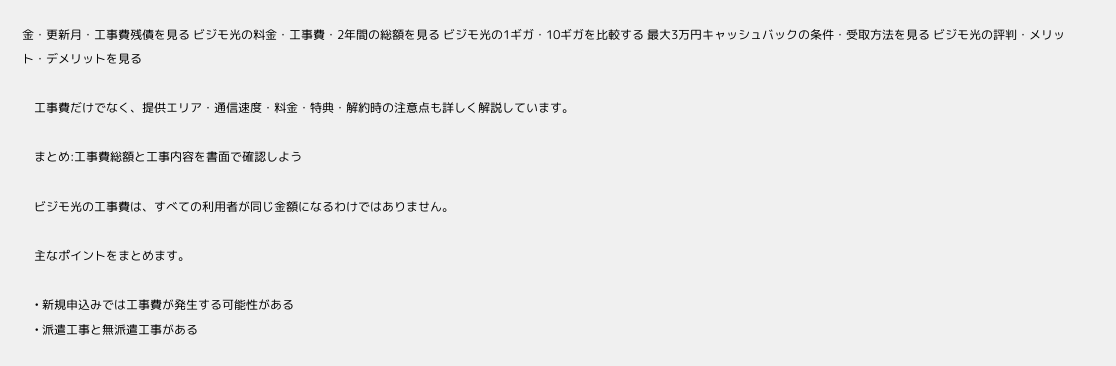金・更新月・工事費残債を見る ビジモ光の料金・工事費・2年間の総額を見る ビジモ光の1ギガ・10ギガを比較する 最大3万円キャッシュバックの条件・受取方法を見る ビジモ光の評判・メリット・デメリットを見る

    工事費だけでなく、提供エリア・通信速度・料金・特典・解約時の注意点も詳しく解説しています。

    まとめ:工事費総額と工事内容を書面で確認しよう

    ビジモ光の工事費は、すべての利用者が同じ金額になるわけではありません。

    主なポイントをまとめます。

    • 新規申込みでは工事費が発生する可能性がある
    • 派遣工事と無派遣工事がある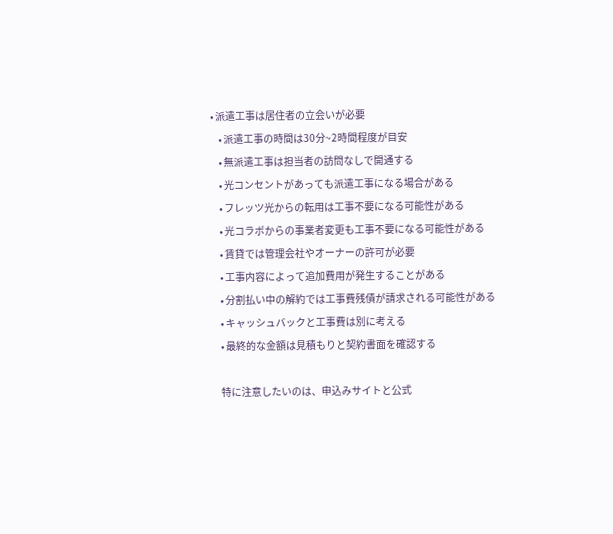• 派遣工事は居住者の立会いが必要
    • 派遣工事の時間は30分~2時間程度が目安
    • 無派遣工事は担当者の訪問なしで開通する
    • 光コンセントがあっても派遣工事になる場合がある
    • フレッツ光からの転用は工事不要になる可能性がある
    • 光コラボからの事業者変更も工事不要になる可能性がある
    • 賃貸では管理会社やオーナーの許可が必要
    • 工事内容によって追加費用が発生することがある
    • 分割払い中の解約では工事費残債が請求される可能性がある
    • キャッシュバックと工事費は別に考える
    • 最終的な金額は見積もりと契約書面を確認する

    特に注意したいのは、申込みサイトと公式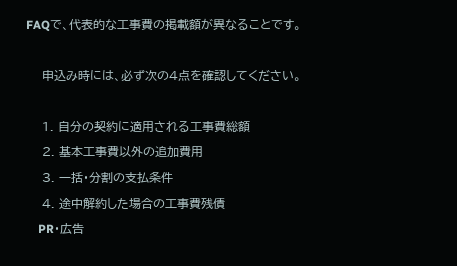FAQで、代表的な工事費の掲載額が異なることです。

    申込み時には、必ず次の4点を確認してください。

    1. 自分の契約に適用される工事費総額
    2. 基本工事費以外の追加費用
    3. 一括・分割の支払条件
    4. 途中解約した場合の工事費残債
    PR・広告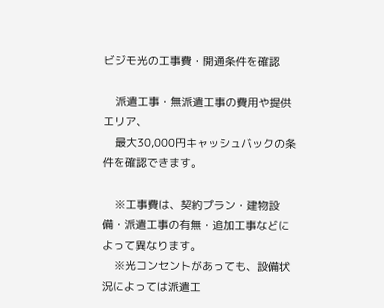ビジモ光の工事費・開通条件を確認

    派遣工事・無派遣工事の費用や提供エリア、
    最大30,000円キャッシュバックの条件を確認できます。

    ※工事費は、契約プラン・建物設備・派遣工事の有無・追加工事などによって異なります。
    ※光コンセントがあっても、設備状況によっては派遣工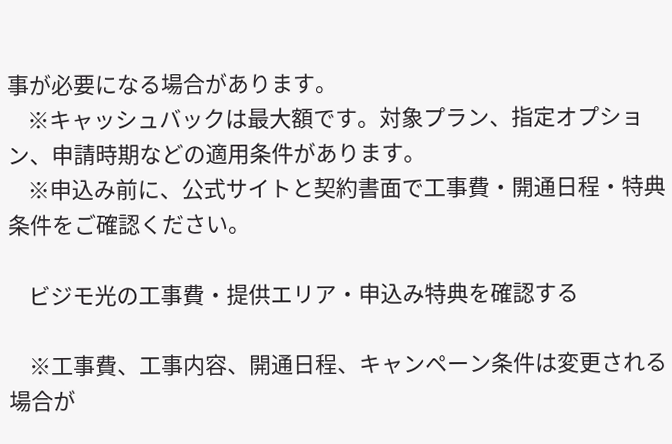事が必要になる場合があります。
    ※キャッシュバックは最大額です。対象プラン、指定オプション、申請時期などの適用条件があります。
    ※申込み前に、公式サイトと契約書面で工事費・開通日程・特典条件をご確認ください。

    ビジモ光の工事費・提供エリア・申込み特典を確認する

    ※工事費、工事内容、開通日程、キャンペーン条件は変更される場合が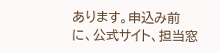あります。申込み前に、公式サイト、担当窓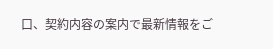口、契約内容の案内で最新情報をご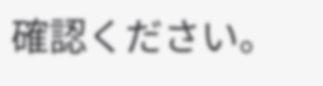確認ください。